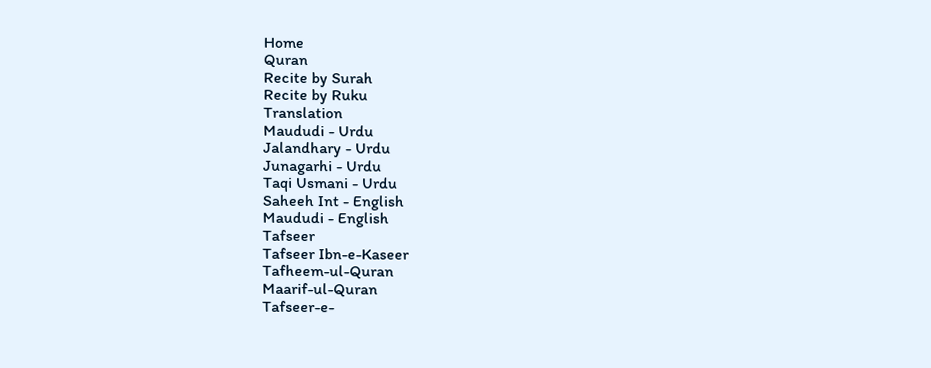Home
Quran
Recite by Surah
Recite by Ruku
Translation
Maududi - Urdu
Jalandhary - Urdu
Junagarhi - Urdu
Taqi Usmani - Urdu
Saheeh Int - English
Maududi - English
Tafseer
Tafseer Ibn-e-Kaseer
Tafheem-ul-Quran
Maarif-ul-Quran
Tafseer-e-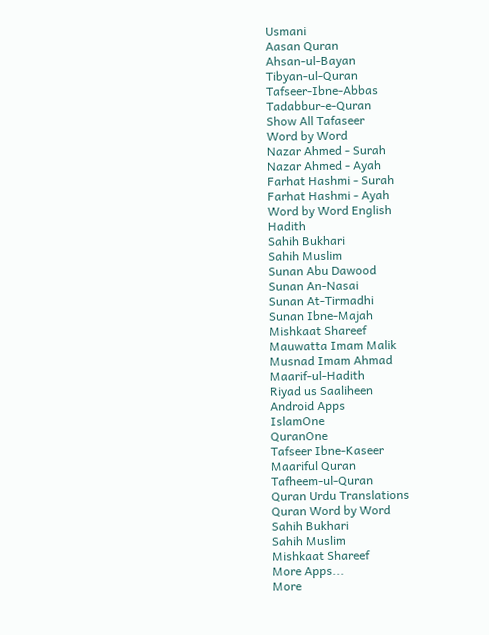Usmani
Aasan Quran
Ahsan-ul-Bayan
Tibyan-ul-Quran
Tafseer-Ibne-Abbas
Tadabbur-e-Quran
Show All Tafaseer
Word by Word
Nazar Ahmed - Surah
Nazar Ahmed - Ayah
Farhat Hashmi - Surah
Farhat Hashmi - Ayah
Word by Word English
Hadith
Sahih Bukhari
Sahih Muslim
Sunan Abu Dawood
Sunan An-Nasai
Sunan At-Tirmadhi
Sunan Ibne-Majah
Mishkaat Shareef
Mauwatta Imam Malik
Musnad Imam Ahmad
Maarif-ul-Hadith
Riyad us Saaliheen
Android Apps
IslamOne
QuranOne
Tafseer Ibne-Kaseer
Maariful Quran
Tafheem-ul-Quran
Quran Urdu Translations
Quran Word by Word
Sahih Bukhari
Sahih Muslim
Mishkaat Shareef
More Apps...
More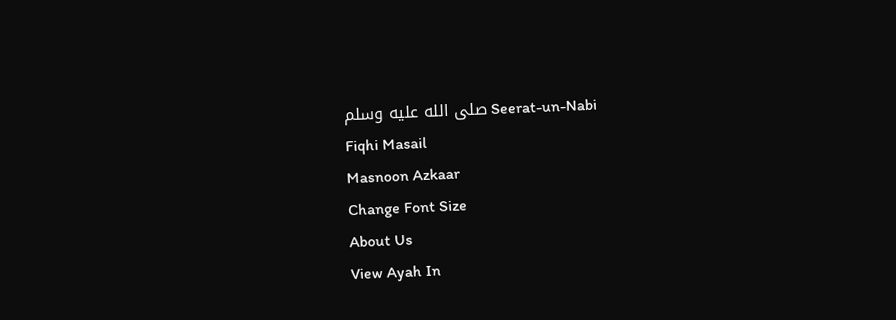Seerat-un-Nabi صلى الله عليه وسلم
Fiqhi Masail
Masnoon Azkaar
Change Font Size
About Us
View Ayah In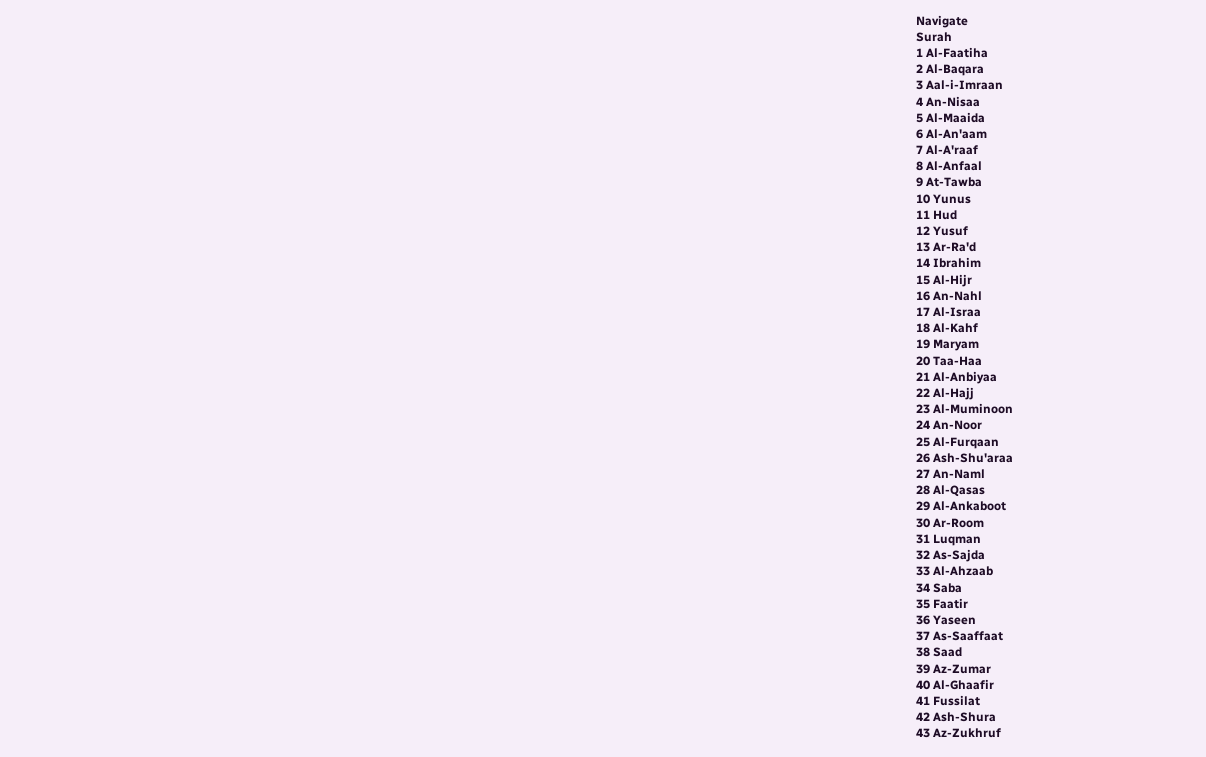Navigate
Surah
1 Al-Faatiha
2 Al-Baqara
3 Aal-i-Imraan
4 An-Nisaa
5 Al-Maaida
6 Al-An'aam
7 Al-A'raaf
8 Al-Anfaal
9 At-Tawba
10 Yunus
11 Hud
12 Yusuf
13 Ar-Ra'd
14 Ibrahim
15 Al-Hijr
16 An-Nahl
17 Al-Israa
18 Al-Kahf
19 Maryam
20 Taa-Haa
21 Al-Anbiyaa
22 Al-Hajj
23 Al-Muminoon
24 An-Noor
25 Al-Furqaan
26 Ash-Shu'araa
27 An-Naml
28 Al-Qasas
29 Al-Ankaboot
30 Ar-Room
31 Luqman
32 As-Sajda
33 Al-Ahzaab
34 Saba
35 Faatir
36 Yaseen
37 As-Saaffaat
38 Saad
39 Az-Zumar
40 Al-Ghaafir
41 Fussilat
42 Ash-Shura
43 Az-Zukhruf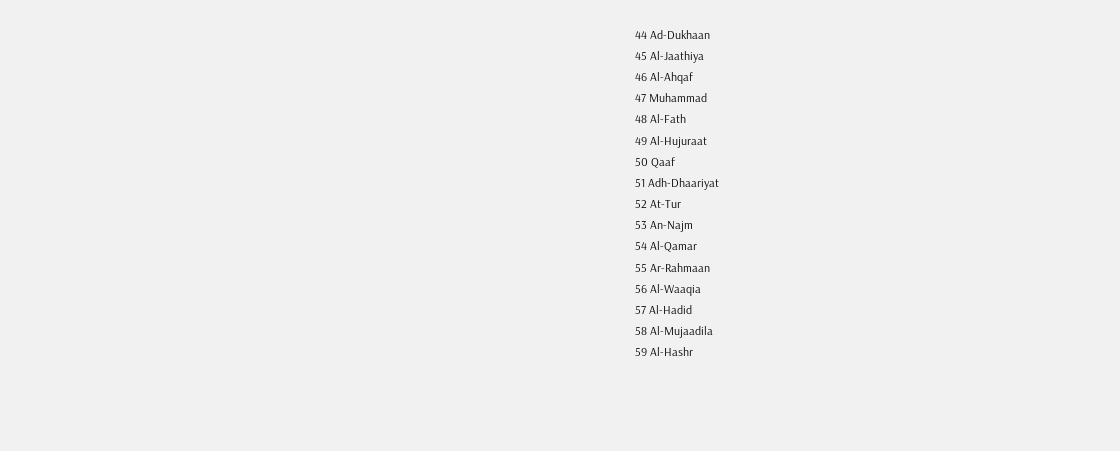44 Ad-Dukhaan
45 Al-Jaathiya
46 Al-Ahqaf
47 Muhammad
48 Al-Fath
49 Al-Hujuraat
50 Qaaf
51 Adh-Dhaariyat
52 At-Tur
53 An-Najm
54 Al-Qamar
55 Ar-Rahmaan
56 Al-Waaqia
57 Al-Hadid
58 Al-Mujaadila
59 Al-Hashr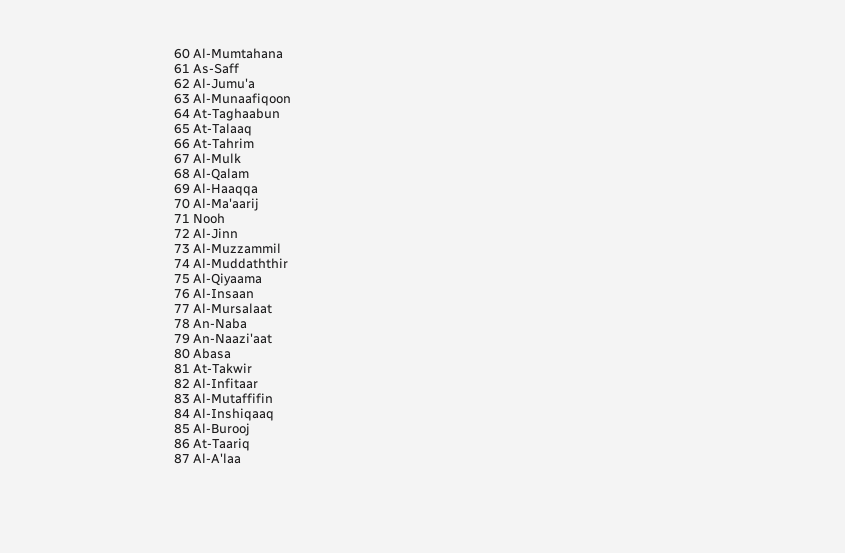60 Al-Mumtahana
61 As-Saff
62 Al-Jumu'a
63 Al-Munaafiqoon
64 At-Taghaabun
65 At-Talaaq
66 At-Tahrim
67 Al-Mulk
68 Al-Qalam
69 Al-Haaqqa
70 Al-Ma'aarij
71 Nooh
72 Al-Jinn
73 Al-Muzzammil
74 Al-Muddaththir
75 Al-Qiyaama
76 Al-Insaan
77 Al-Mursalaat
78 An-Naba
79 An-Naazi'aat
80 Abasa
81 At-Takwir
82 Al-Infitaar
83 Al-Mutaffifin
84 Al-Inshiqaaq
85 Al-Burooj
86 At-Taariq
87 Al-A'laa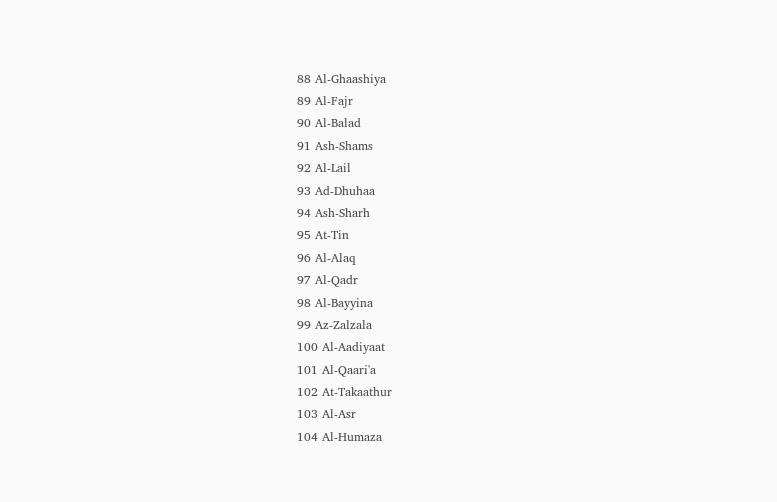88 Al-Ghaashiya
89 Al-Fajr
90 Al-Balad
91 Ash-Shams
92 Al-Lail
93 Ad-Dhuhaa
94 Ash-Sharh
95 At-Tin
96 Al-Alaq
97 Al-Qadr
98 Al-Bayyina
99 Az-Zalzala
100 Al-Aadiyaat
101 Al-Qaari'a
102 At-Takaathur
103 Al-Asr
104 Al-Humaza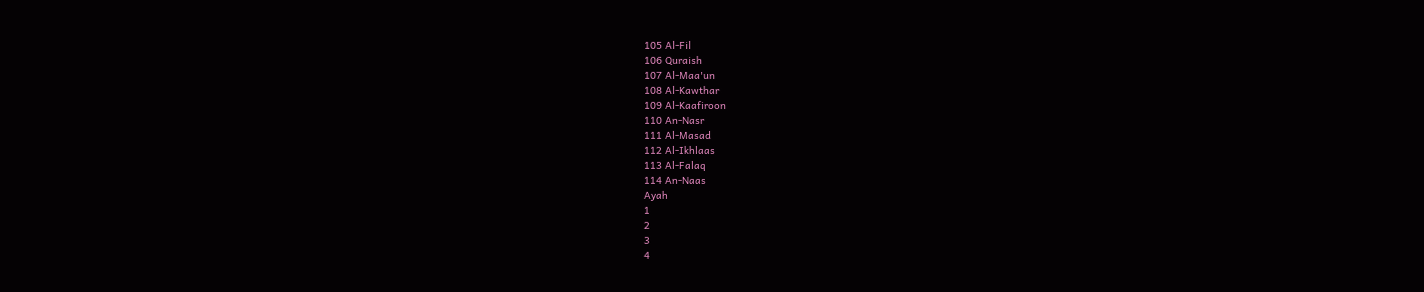105 Al-Fil
106 Quraish
107 Al-Maa'un
108 Al-Kawthar
109 Al-Kaafiroon
110 An-Nasr
111 Al-Masad
112 Al-Ikhlaas
113 Al-Falaq
114 An-Naas
Ayah
1
2
3
4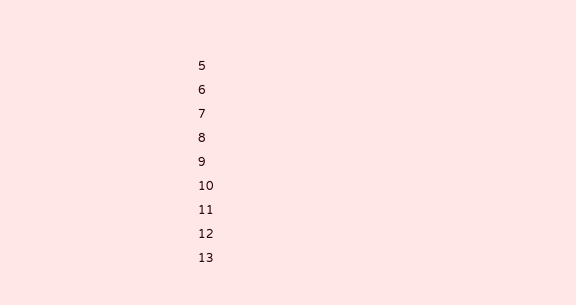5
6
7
8
9
10
11
12
13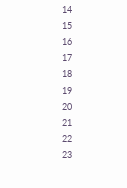14
15
16
17
18
19
20
21
22
23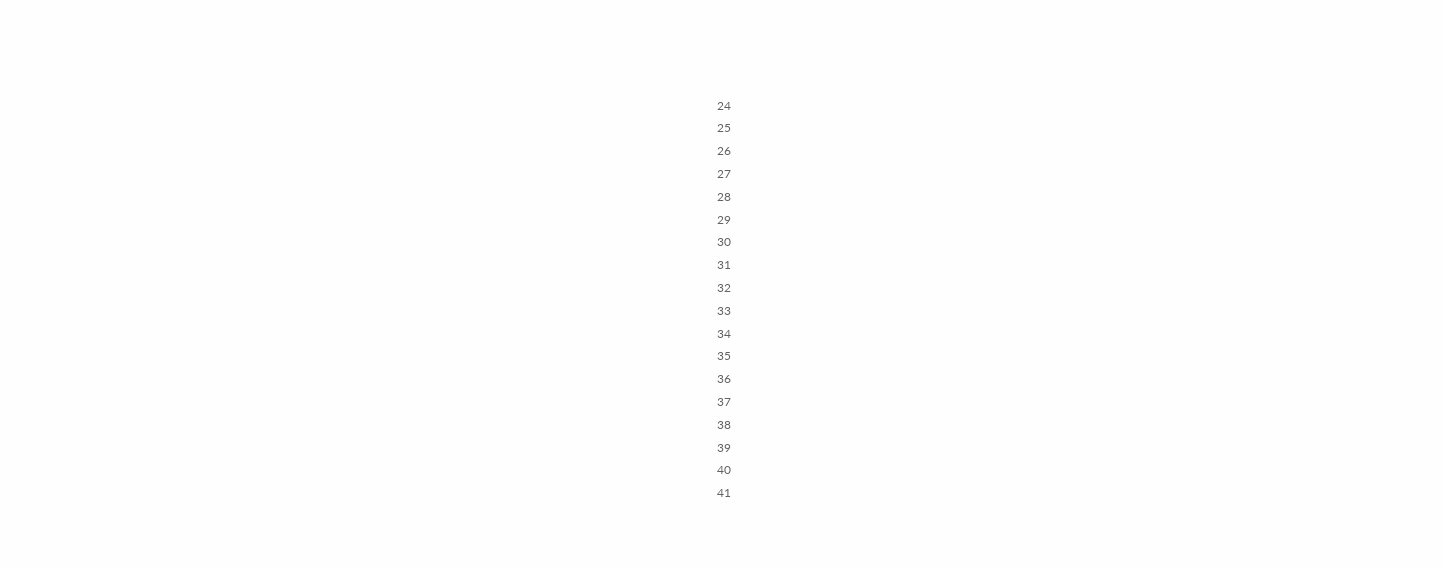24
25
26
27
28
29
30
31
32
33
34
35
36
37
38
39
40
41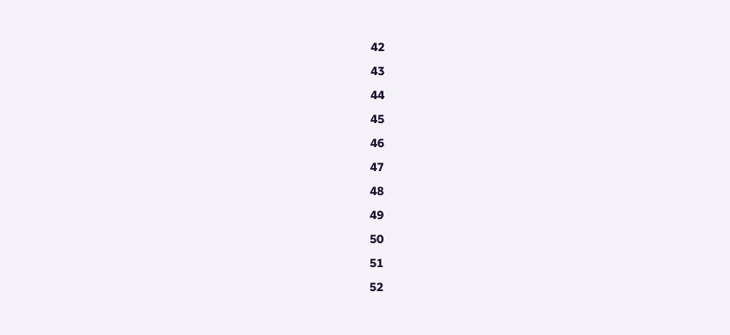42
43
44
45
46
47
48
49
50
51
52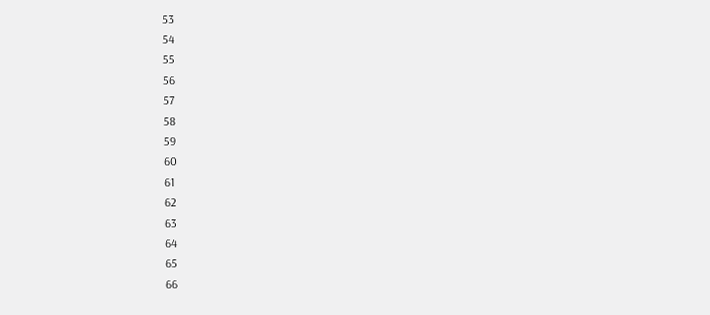53
54
55
56
57
58
59
60
61
62
63
64
65
66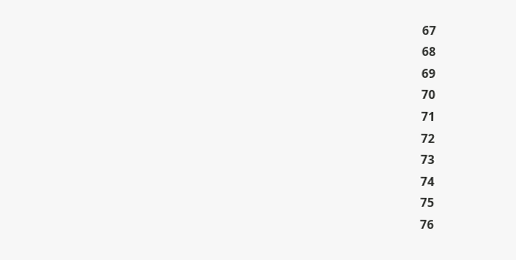67
68
69
70
71
72
73
74
75
76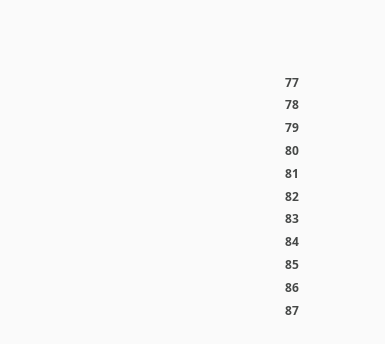77
78
79
80
81
82
83
84
85
86
87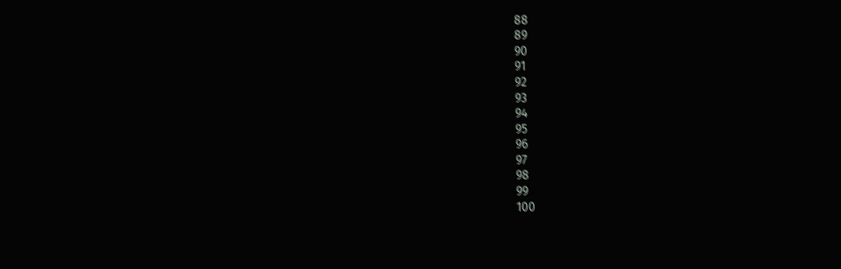88
89
90
91
92
93
94
95
96
97
98
99
100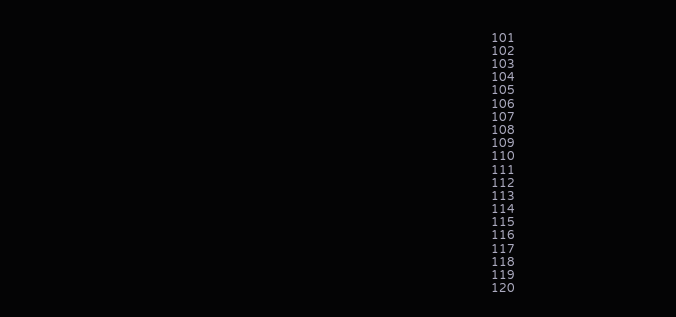101
102
103
104
105
106
107
108
109
110
111
112
113
114
115
116
117
118
119
120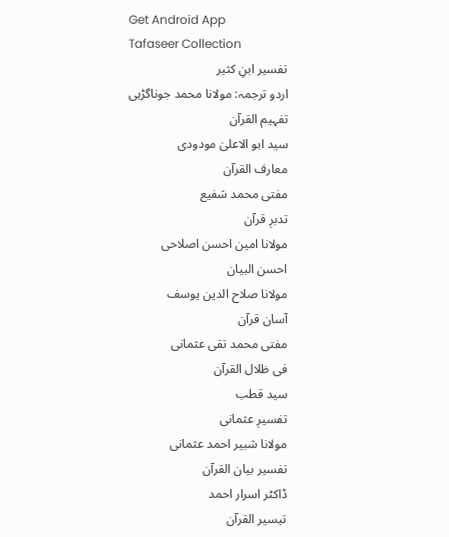Get Android App
Tafaseer Collection
تفسیر ابنِ کثیر
اردو ترجمہ: مولانا محمد جوناگڑہی
تفہیم القرآن
سید ابو الاعلیٰ مودودی
معارف القرآن
مفتی محمد شفیع
تدبرِ قرآن
مولانا امین احسن اصلاحی
احسن البیان
مولانا صلاح الدین یوسف
آسان قرآن
مفتی محمد تقی عثمانی
فی ظلال القرآن
سید قطب
تفسیرِ عثمانی
مولانا شبیر احمد عثمانی
تفسیر بیان القرآن
ڈاکٹر اسرار احمد
تیسیر القرآن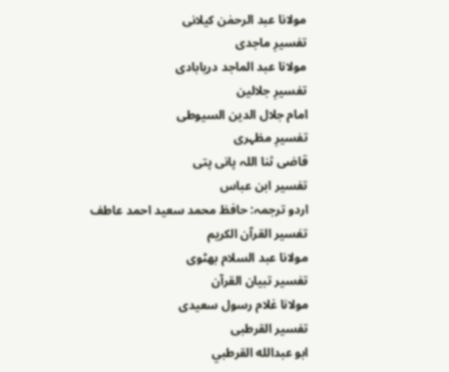مولانا عبد الرحمٰن کیلانی
تفسیرِ ماجدی
مولانا عبد الماجد دریابادی
تفسیرِ جلالین
امام جلال الدین السیوطی
تفسیرِ مظہری
قاضی ثنا اللہ پانی پتی
تفسیر ابن عباس
اردو ترجمہ: حافظ محمد سعید احمد عاطف
تفسیر القرآن الکریم
مولانا عبد السلام بھٹوی
تفسیر تبیان القرآن
مولانا غلام رسول سعیدی
تفسیر القرطبی
ابو عبدالله القرطبي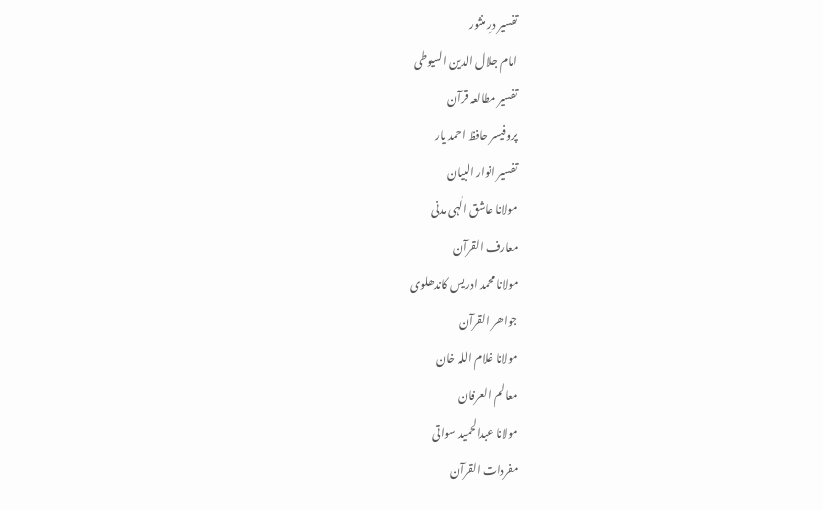تفسیر درِ منثور
امام جلال الدین السیوطی
تفسیر مطالعہ قرآن
پروفیسر حافظ احمد یار
تفسیر انوار البیان
مولانا عاشق الٰہی مدنی
معارف القرآن
مولانا محمد ادریس کاندھلوی
جواھر القرآن
مولانا غلام اللہ خان
معالم العرفان
مولانا عبدالحمید سواتی
مفردات القرآن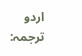اردو ترجمہ: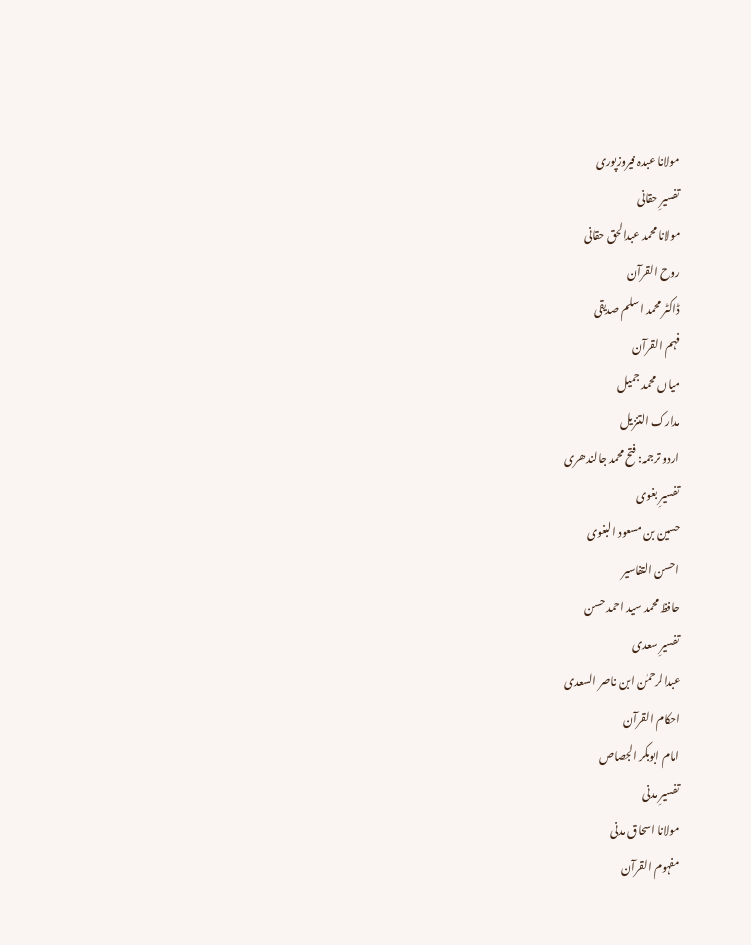مولانا عبدہ فیروزپوری
تفسیرِ حقانی
مولانا محمد عبدالحق حقانی
روح القرآن
ڈاکٹر محمد اسلم صدیقی
فہم القرآن
میاں محمد جمیل
مدارک التنزیل
اردو ترجمہ: فتح محمد جالندھری
تفسیرِ بغوی
حسین بن مسعود البغوی
احسن التفاسیر
حافظ محمد سید احمد حسن
تفسیرِ سعدی
عبدالرحمٰن ابن ناصر السعدی
احکام القرآن
امام ابوبکر الجصاص
تفسیرِ مدنی
مولانا اسحاق مدنی
مفہوم القرآن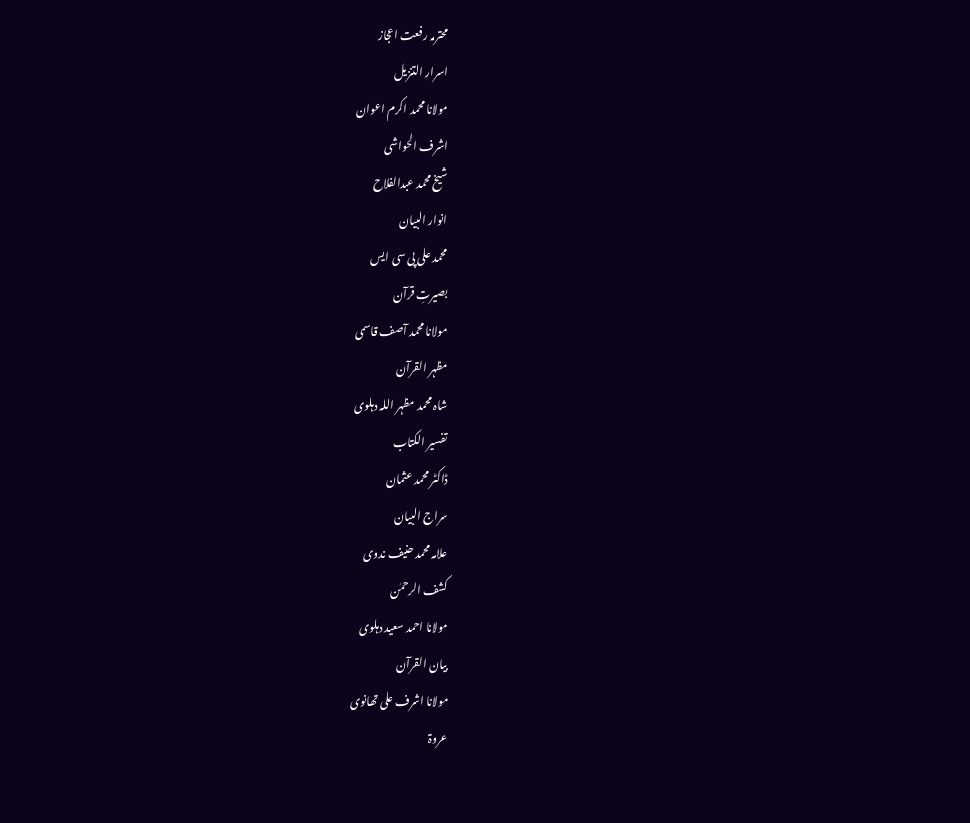محترمہ رفعت اعجاز
اسرار التنزیل
مولانا محمد اکرم اعوان
اشرف الحواشی
شیخ محمد عبدالفلاح
انوار البیان
محمد علی پی سی ایس
بصیرتِ قرآن
مولانا محمد آصف قاسمی
مظہر القرآن
شاہ محمد مظہر اللہ دہلوی
تفسیر الکتاب
ڈاکٹر محمد عثمان
سراج البیان
علامہ محمد حنیف ندوی
کشف الرحمٰن
مولانا احمد سعید دہلوی
بیان القرآن
مولانا اشرف علی تھانوی
عروۃ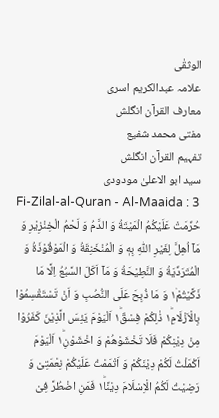الوثقٰی
علامہ عبدالکریم اسری
معارف القرآن انگلش
مفتی محمد شفیع
تفہیم القرآن انگلش
سید ابو الاعلیٰ مودودی
Fi-Zilal-al-Quran - Al-Maaida : 3
حُرِّمَتْ عَلَیْكُمُ الْمَیْتَةُ وَ الدَّمُ وَ لَحْمُ الْخِنْزِیْرِ وَ مَاۤ اُهِلَّ لِغَیْرِ اللّٰهِ بِهٖ وَ الْمُنْخَنِقَةُ وَ الْمَوْقُوْذَةُ وَ الْمُتَرَدِّیَةُ وَ النَّطِیْحَةُ وَ مَاۤ اَكَلَ السَّبُعُ اِلَّا مَا ذَكَّیْتُمْ١۫ وَ مَا ذُبِحَ عَلَى النُّصُبِ وَ اَنْ تَسْتَقْسِمُوْا بِالْاَزْلَامِ١ؕ ذٰلِكُمْ فِسْقٌ١ؕ اَلْیَوْمَ یَئِسَ الَّذِیْنَ كَفَرُوْا مِنْ دِیْنِكُمْ فَلَا تَخْشَوْهُمْ وَ اخْشَوْنِ١ؕ اَلْیَوْمَ اَكْمَلْتُ لَكُمْ دِیْنَكُمْ وَ اَتْمَمْتُ عَلَیْكُمْ نِعْمَتِیْ وَ رَضِیْتُ لَكُمُ الْاِسْلَامَ دِیْنًا١ؕ فَمَنِ اضْطُرَّ فِیْ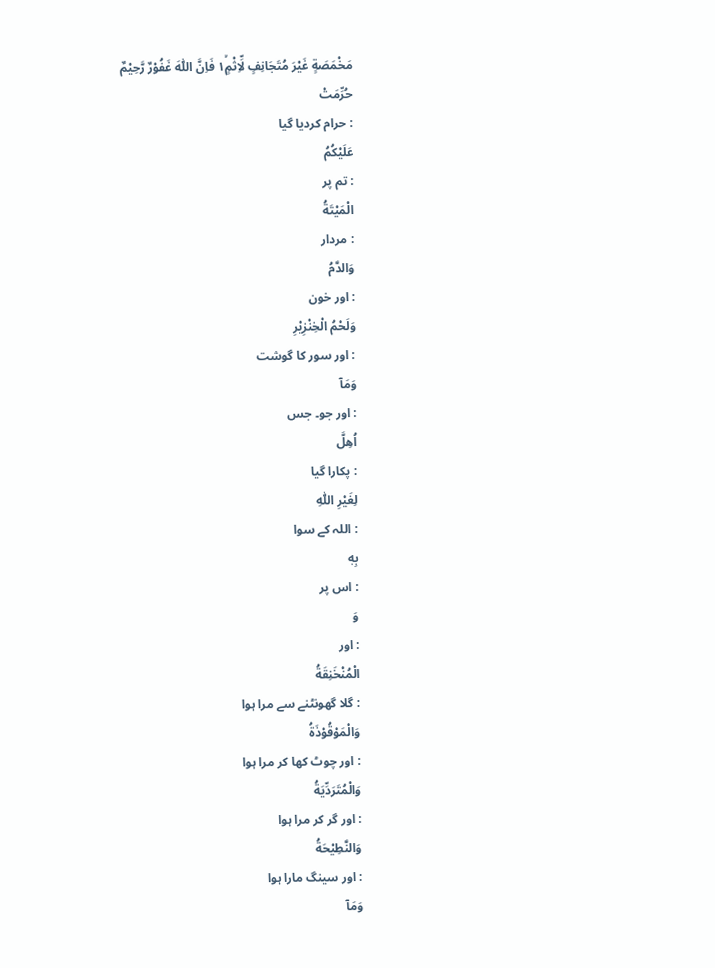مَخْمَصَةٍ غَیْرَ مُتَجَانِفٍ لِّاِثْمٍ١ۙ فَاِنَّ اللّٰهَ غَفُوْرٌ رَّحِیْمٌ
حُرِّمَتْ
: حرام کردیا گیا
عَلَيْكُمُ
: تم پر
الْمَيْتَةُ
: مردار
وَالدَّمُ
: اور خون
وَلَحْمُ الْخِنْزِيْرِ
: اور سور کا گوشت
وَمَآ
: اور جو۔ جس
اُهِلَّ
: پکارا گیا
لِغَيْرِ اللّٰهِ
: اللہ کے سوا
بِهٖ
: اس پر
وَ
: اور
الْمُنْخَنِقَةُ
: گلا گھونٹنے سے مرا ہوا
وَالْمَوْقُوْذَةُ
: اور چوٹ کھا کر مرا ہوا
وَالْمُتَرَدِّيَةُ
: اور گر کر مرا ہوا
وَالنَّطِيْحَةُ
: اور سینگ مارا ہوا
وَمَآ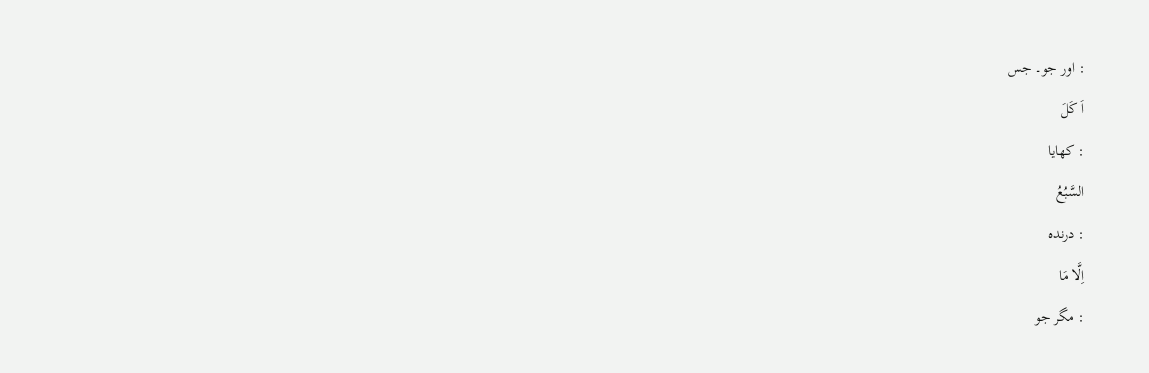: اور جو۔ جس
اَ كَلَ
: کھایا
السَّبُعُ
: درندہ
اِلَّا مَا
: مگر جو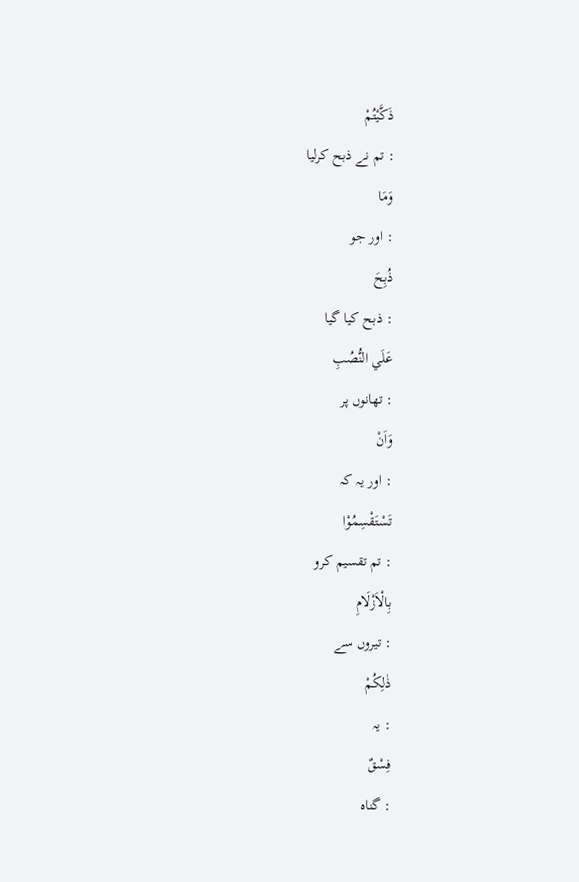ذَكَّيْتُمْ
: تم نے ذبح کرلیا
وَمَا
: اور جو
ذُبِحَ
: ذبح کیا گیا
عَلَي النُّصُبِ
: تھانوں پر
وَاَنْ
: اور یہ کہ
تَسْتَقْسِمُوْا
: تم تقسیم کرو
بِالْاَزْلَامِ
: تیروں سے
ذٰلِكُمْ
: یہ
فِسْقٌ
: گناہ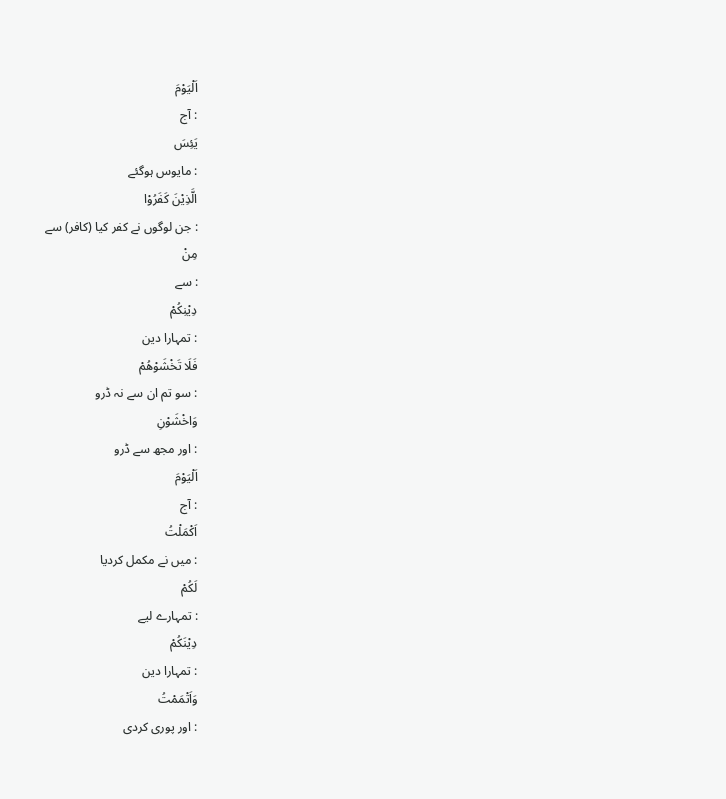اَلْيَوْمَ
: آج
يَئِسَ
: مایوس ہوگئے
الَّذِيْنَ كَفَرُوْا
: جن لوگوں نے کفر کیا (کافر) سے
مِنْ
: سے
دِيْنِكُمْ
: تمہارا دین
فَلَا تَخْشَوْهُمْ
: سو تم ان سے نہ ڈرو
وَاخْشَوْنِ
: اور مجھ سے ڈرو
اَلْيَوْمَ
: آج
اَكْمَلْتُ
: میں نے مکمل کردیا
لَكُمْ
: تمہارے لیے
دِيْنَكُمْ
: تمہارا دین
وَاَتْمَمْتُ
: اور پوری کردی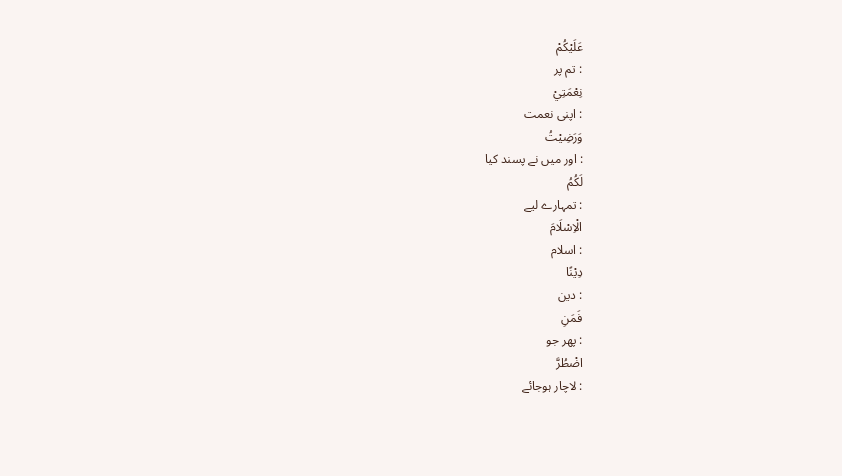عَلَيْكُمْ
: تم پر
نِعْمَتِيْ
: اپنی نعمت
وَرَضِيْتُ
: اور میں نے پسند کیا
لَكُمُ
: تمہارے لیے
الْاِسْلَامَ
: اسلام
دِيْنًا
: دین
فَمَنِ
: پھر جو
اضْطُرَّ
: لاچار ہوجائے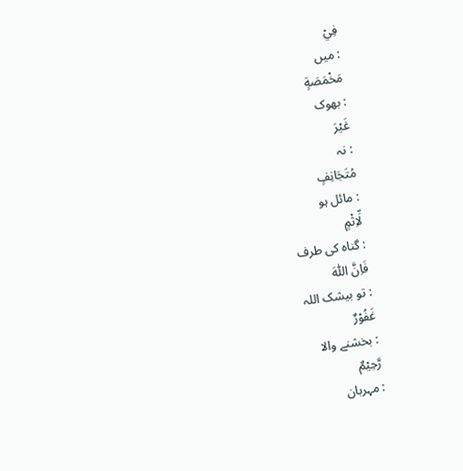فِيْ
: میں
مَخْمَصَةٍ
: بھوک
غَيْرَ
: نہ
مُتَجَانِفٍ
: مائل ہو
لِّاِثْمٍ
: گناہ کی طرف
فَاِنَّ اللّٰهَ
: تو بیشک اللہ
غَفُوْرٌ
: بخشنے والا
رَّحِيْمٌ
: مہربان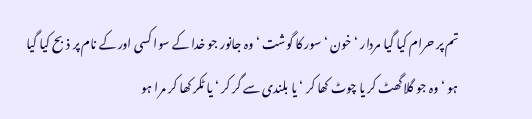تم پر حرام کیا گیا مردار ‘ خون ‘ سور کا گوشت ‘ وہ جانور جو خدا کے سوا کسی اور کے نام پر ذبح کیا گیا ہو ‘ وہ جو گلا گھٹ کر یا چوٹ کھا کر ‘ یا بلندی سے گر کر ‘ یا ٹکر کھا کر مرا ہو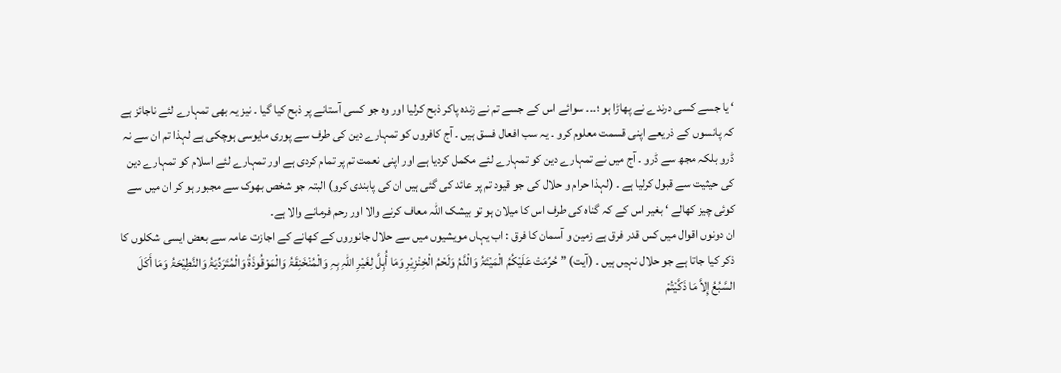‘ یا جسے کسی درندے نے پھاڑا ہو ؛۔۔۔ سوائے اس کے جسے تم نے زندہ پاکر ذبح کرلیا اور وہ جو کسی آستانے پر ذبح کیا گیا ۔ نیز یہ بھی تمہارے لئے ناجائز ہے کہ پانسوں کے ذریعے اپنی قسمت معلوم کرو ۔ یہ سب افعال فسق ہیں ۔ آج کافروں کو تمہارے دین کی طرف سے پوری مایوسی ہوچکی ہے لہذا تم ان سے نہ ڈرو بلکہ مجھ سے ڈرو ۔ آج میں نے تمہارے دین کو تمہارے لئے مکمل کردیا ہے اور اپنی نعمت تم پر تمام کردی ہے اور تمہارے لئے اسلام کو تمہارے دین کی حیثیت سے قبول کرلیا ہے ۔ (لہذا حرام و حلال کی جو قیود تم پر عائد کی گئی ہیں ان کی پابندی کرو) البتہ جو شخص بھوک سے مجبور ہو کر ان میں سے کوئی چیز کھالے ‘ بغیر اس کے کہ گناہ کی طرف اس کا میلان ہو تو بیشک اللہ معاف کرنے والا اور رحم فرمانے والا ہے۔
ان دونوں اقوال میں کس قدر فرق ہے زمین و آسمان کا فرق : اب یہاں مویشیوں میں سے حلال جانوروں کے کھانے کے اجازت عامہ سے بعض ایسی شکلوں کا ذکر کیا جاتا ہے جو حلال نہیں ہیں ۔ (آیت) ” حُرِّمَتْ عَلَیْکُمُ الْمَیْتَۃُ وَالْدَّمُ وَلَحْمُ الْخِنْزِیْرِ وَمَا أُہِلَّ لِغَیْرِ اللّہِ بِہِ وَالْمُنْخَنِقَۃُ وَالْمَوْقُوذَۃُ وَالْمُتَرَدِّیَۃُ وَالنَّطِیْحَۃُ وَمَا أَکَلَ السَّبُعُ إِلاَّ مَا ذَکَّیْتُمْ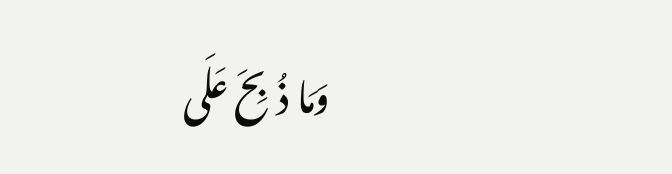وَمَا ذُبِحَ عَلَی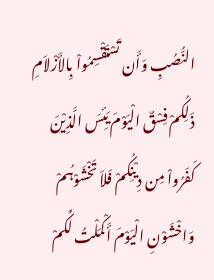النُّصُبِ وَأَن تَسْتَقْسِمُواْ بِالأَزْلاَمِ ذَلِکُمْ فِسْقٌ الْیَوْمَ یَئِسَ الَّذِیْنَ کَفَرُواْ مِن دِیْنِکُمْ فَلاَ تَخْشَوْہُمْ وَاخْشَوْنِ الْیَوْمَ أَکْمَلْتُ لَکُمْ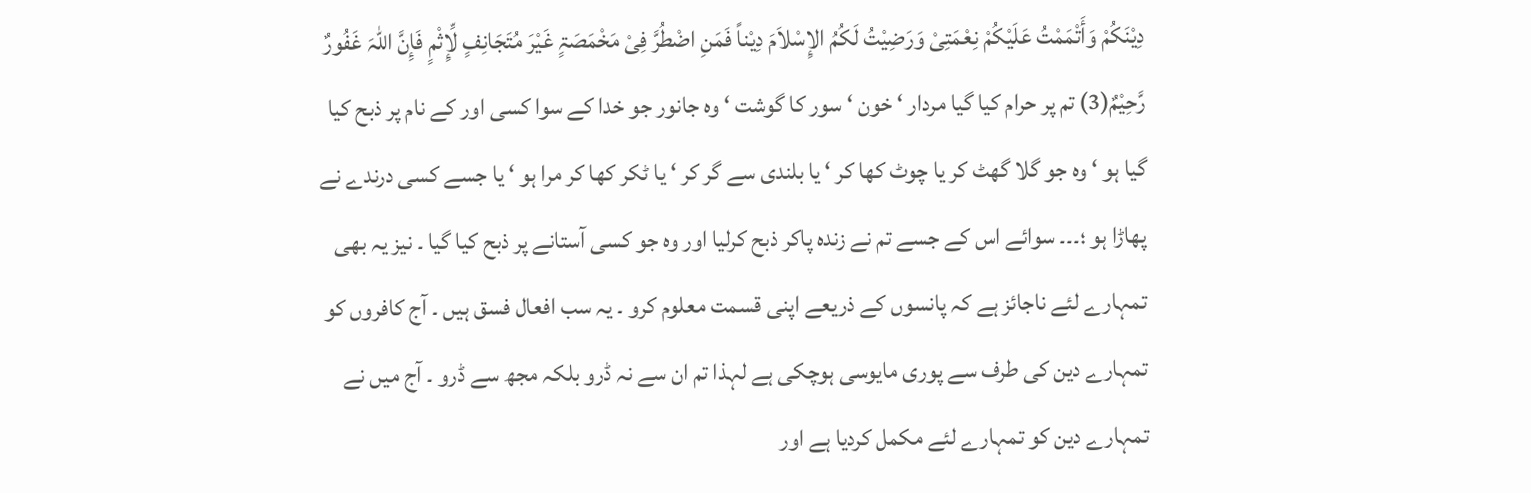دِیْنَکُمْ وَأَتْمَمْتُ عَلَیْکُمْ نِعْمَتِیْ وَرَضِیْتُ لَکُمُ الإِسْلاَمَ دِیْناً فَمَنِ اضْطُرَّ فِیْ مَخْمَصَۃٍ غَیْرَ مُتَجَانِفٍ لِّإِثْمٍ فَإِنَّ اللّہَ غَفُورٌ رَّحِیْمٌ(3) تم پر حرام کیا گیا مردار ‘ خون ‘ سور کا گوشت ‘ وہ جانور جو خدا کے سوا کسی اور کے نام پر ذبح کیا گیا ہو ‘ وہ جو گلا گھٹ کر یا چوٹ کھا کر ‘ یا بلندی سے گر کر ‘ یا ٹکر کھا کر مرا ہو ‘ یا جسے کسی درندے نے پھاڑا ہو ؛۔۔۔ سوائے اس کے جسے تم نے زندہ پاکر ذبح کرلیا اور وہ جو کسی آستانے پر ذبح کیا گیا ۔ نیز یہ بھی تمہارے لئے ناجائز ہے کہ پانسوں کے ذریعے اپنی قسمت معلوم کرو ۔ یہ سب افعال فسق ہیں ۔ آج کافروں کو تمہارے دین کی طرف سے پوری مایوسی ہوچکی ہے لہذا تم ان سے نہ ڈرو بلکہ مجھ سے ڈرو ۔ آج میں نے تمہارے دین کو تمہارے لئے مکمل کردیا ہے اور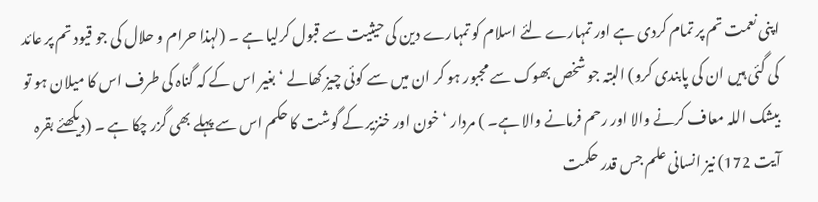اپنی نعمت تم پر تمام کردی ہے اور تمہارے لئے اسلام کو تمہارے دین کی حیثیت سے قبول کرلیا ہے ۔ (لہذا حرام و حلال کی جو قیود تم پر عائد کی گئی ہیں ان کی پابندی کرو) البتہ جو شخص بھوک سے مجبور ہو کر ان میں سے کوئی چیز کھالے ‘ بغیر اس کے کہ گناہ کی طرف اس کا میلان ہو تو بیشک اللہ معاف کرنے والا اور رحم فرمانے والا ہے۔ ) مردار ‘ خون اور خنزیر کے گوشت کا حکم اس سے پہلے بھی گزر چکا ہے ۔ (دیکھئے بقرہ آیت 172) نیز انسانی علم جس قدر حکمت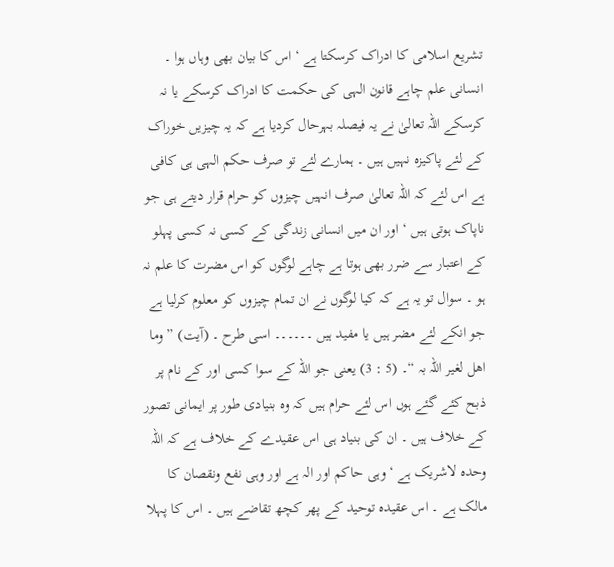تشریع اسلامی کا ادراک کرسکتا ہے ‘ اس کا بیان بھی وہاں ہوا ۔ انسانی علم چاہے قانون الہی کی حکمت کا ادراک کرسکے یا نہ کرسکے اللہ تعالیٰ نے یہ فیصلہ بہرحال کردیا ہے کہ یہ چیزیں خوراک کے لئے پاکیزہ نہیں ہیں ۔ ہمارے لئے تو صرف حکم الہی ہی کافی ہے اس لئے کہ اللہ تعالیٰ صرف انہیں چیزوں کو حرام قرار دیتے ہی جو ناپاک ہوتی ہیں ‘ اور ان میں انسانی زندگی کے کسی نہ کسی پہلو کے اعتبار سے ضرر بھی ہوتا ہے چاہے لوگوں کو اس مضرت کا علم نہ ہو ۔ سوال تو یہ ہے کہ کیا لوگوں نے ان تمام چیزوں کو معلوم کرلیا ہے جو انکے لئے مضر ہیں یا مفید ہیں ۔۔۔۔۔۔ اسی طرح ۔ (آیت) ” وما اھل لغیر اللہ بہ “۔ (5 : 3) یعنی جو اللہ کے سوا کسی اور کے نام پر ذبح کئے گئے ہوں اس لئے حرام ہیں کہ وہ بنیادی طور پر ایمانی تصور کے خلاف ہیں ۔ ان کی بنیاد ہی اس عقیدے کے خلاف ہے کہ اللہ وحدہ لاشریک ہے ‘ وہی حاکم اور الہ ہے اور وہی نفع ونقصان کا مالک ہے ۔ اس عقیدہ توحید کے پھر کچھ تقاضے ہیں ۔ اس کا پہلا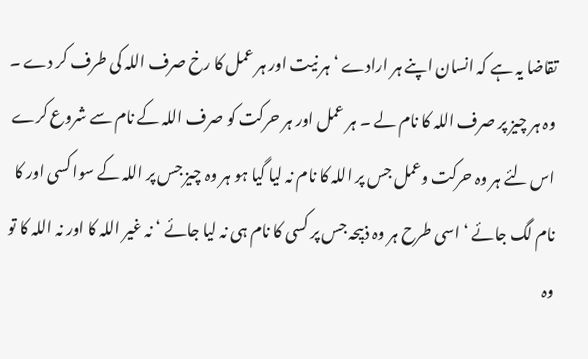تقاضا یہ ہے کہ انسان اپنے ہر ارادے ‘ ہر نیت اور ہر عمل کا رخ صرف اللہ کی طرف کر دے ۔ وہ ہر چیز پر صرف اللہ کا نام لے ۔ ہر عمل اور ہر حرکت کو صرف اللہ کے نام سے شروع کرے اس لئے ہر وہ حرکت وعمل جس پر اللہ کا نام نہ لیا گیا ہو ہر وہ چیز جس پر اللہ کے سوا کسی اور کا نام لگ جائے ‘ اسی طرح ہر وہ ذبیحہ جس پر کسی کا نام ہی نہ لیا جائے ‘ نہ غیر اللہ کا اور نہ اللہ کا تو وہ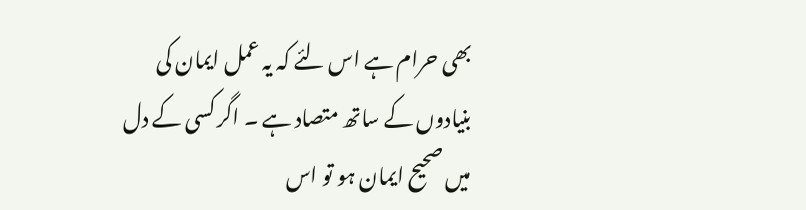بھی حرام ہے اس لئے کہ یہ عمل ایمان کی بنیادوں کے ساتھ متصاد ہے ۔ اگر کسی کے دل میں صحیح ایمان ہو تو اس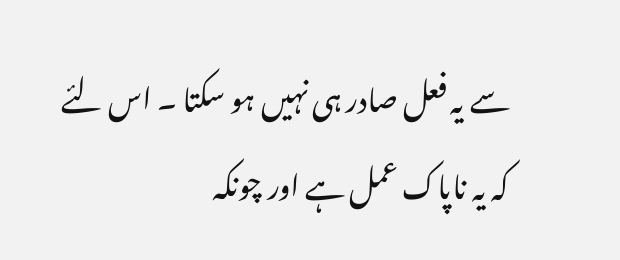سے یہ فعل صادر ہی نہیں ہو سکتا ۔ اس لئے کہ یہ ناپاک عمل ہے اور چونکہ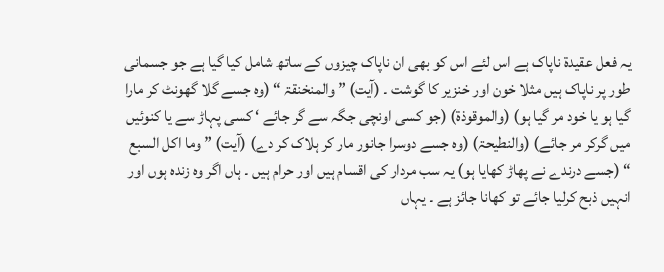یہ فعل عقیدۃ ناپاک ہے اس لئے اس کو بھی ان ناپاک چیزوں کے ساتھ شامل کیا گیا ہے جو جسمانی طور پر ناپاک ہیں مثلا خون اور خنزیر کا گوشت ۔ (آیت) ” والمنخنقۃ “ (وہ جسے گلا گھونٹ کر مارا گیا ہو یا خود مر گیا ہو) (والموقوذۃ) (جو کسی اونچی جگہ سے گر جائے ‘ کسی پہاڑ سے یا کنوئیں میں گرکر مر جائے) (والنطیحۃ) (وہ جسے دوسرا جانور مار کر ہلاک کر دے) (آیت) ” وما اکل السبع “ (جسے درندے نے پھاڑ کھایا ہو) یہ سب مردار کی اقسام ہیں اور حرام ہیں ۔ ہاں اگر وہ زندہ ہوں اور انہیں ذبح کرلیا جائے تو کھانا جائز ہے ۔ یہاں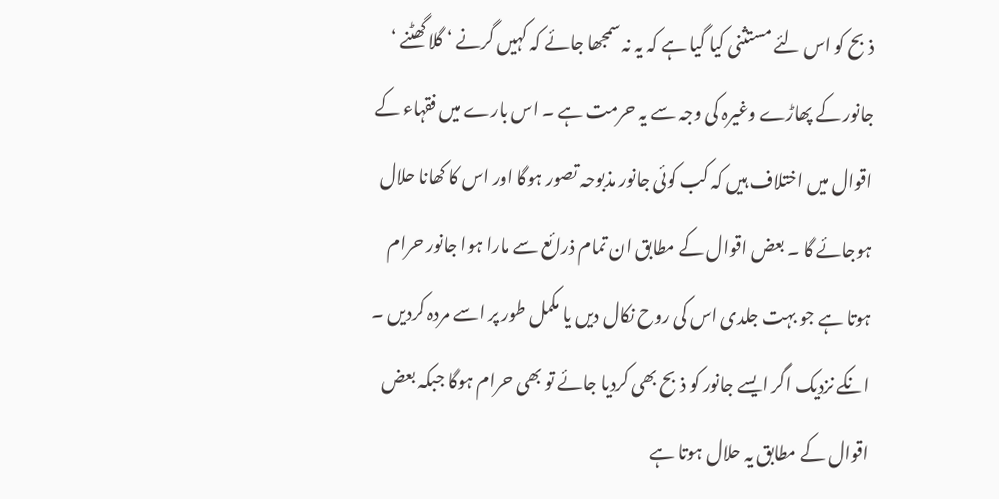ذبح کو اس لئے مستثنی کیا گیا ہے کہ یہ نہ سمجھا جائے کہ کہیں گرنے ‘ گلا گھٹنے ‘ جانور کے پھاڑے وغیرہ کی وجہ سے یہ حرمت ہے ۔ اس بارے میں فقہاء کے اقوال میں اختلاف ہیں کہ کب کوئی جانور مذبوحہ تصور ہوگا اور اس کا کھانا حلال ہوجائے گا ۔ بعض اقوال کے مطابق ان تمام ذرائع سے مارا ہوا جانور حرام ہوتا ہے جو بہت جلدی اس کی روح نکال دیں یا مکمل طور پر اسے مردہ کردیں ۔ انکے نزدیک اگر ایسے جانور کو ذبح بھی کردیا جائے تو بھی حرام ہوگا جبکہ بعض اقوال کے مطابق یہ حلال ہوتا ہے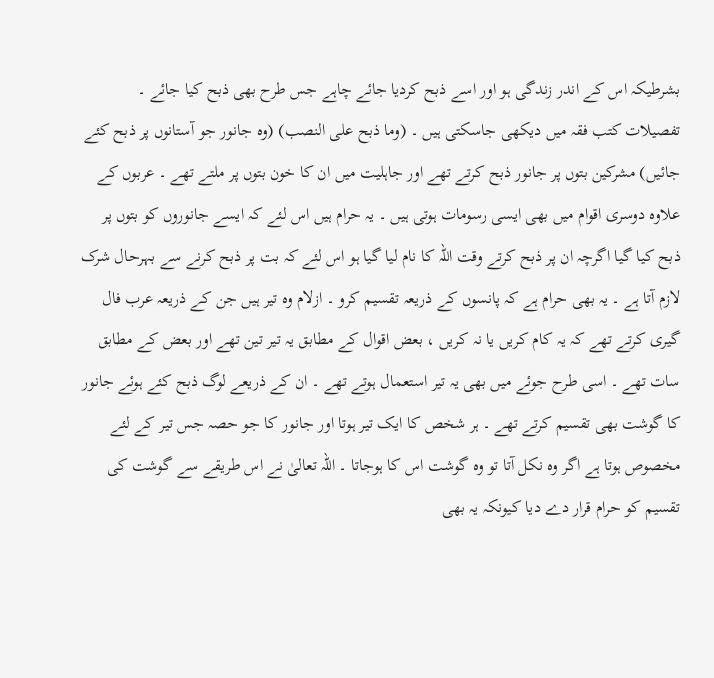بشرطیکہ اس کے اندر زندگی ہو اور اسے ذبح کردیا جائے چاہے جس طرح بھی ذبح کیا جائے ۔ تفصیلات کتب فقہ میں دیکھی جاسکتی ہیں ۔ (وما ذبح علی النصب) (وہ جانور جو آستانوں پر ذبح کئے جائیں) مشرکین بتوں پر جانور ذبح کرتے تھے اور جاہلیت میں ان کا خون بتوں پر ملتے تھے ۔ عربوں کے علاوہ دوسری اقوام میں بھی ایسی رسومات ہوتی ہیں ۔ یہ حرام ہیں اس لئے کہ ایسے جانوروں کو بتوں پر ذبح کیا گیا اگرچہ ان پر ذبح کرتے وقت اللہ کا نام لیا گیا ہو اس لئے کہ بت پر ذبح کرنے سے بہرحال شرک لازم آتا ہے ۔ یہ بھی حرام ہے کہ پانسوں کے ذریعہ تقسیم کرو ۔ ازلام وہ تیر ہیں جن کے ذریعہ عرب فال گیری کرتے تھے کہ یہ کام کریں یا نہ کریں ، بعض اقوال کے مطابق یہ تیر تین تھے اور بعض کے مطابق سات تھے ۔ اسی طرح جوئے میں بھی یہ تیر استعمال ہوتے تھے ۔ ان کے ذریعے لوگ ذبح کئے ہوئے جانور کا گوشت بھی تقسیم کرتے تھے ۔ ہر شخص کا ایک تیر ہوتا اور جانور کا جو حصہ جس تیر کے لئے مخصوص ہوتا ہے اگر وہ نکل آتا تو وہ گوشت اس کا ہوجاتا ۔ اللہ تعالیٰ نے اس طریقے سے گوشت کی تقسیم کو حرام قرار دے دیا کیونکہ یہ بھی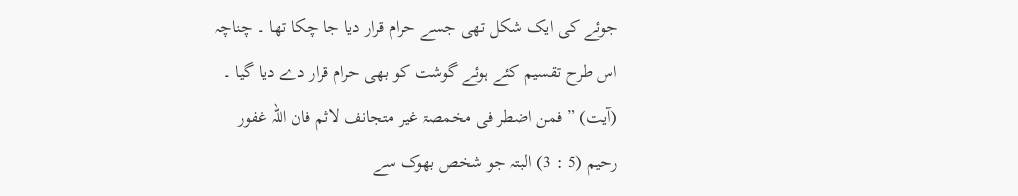جوئے کی ایک شکل تھی جسے حرام قرار دیا جا چکا تھا ۔ چناچہ اس طرح تقسیم کئے ہوئے گوشت کو بھی حرام قرار دے دیا گیا ۔ (آیت) ” فمن اضطر فی مخمصۃ غیر متجانف لاثم فان اللہ غفور رحیم (5 : 3) البتہ جو شخص بھوک سے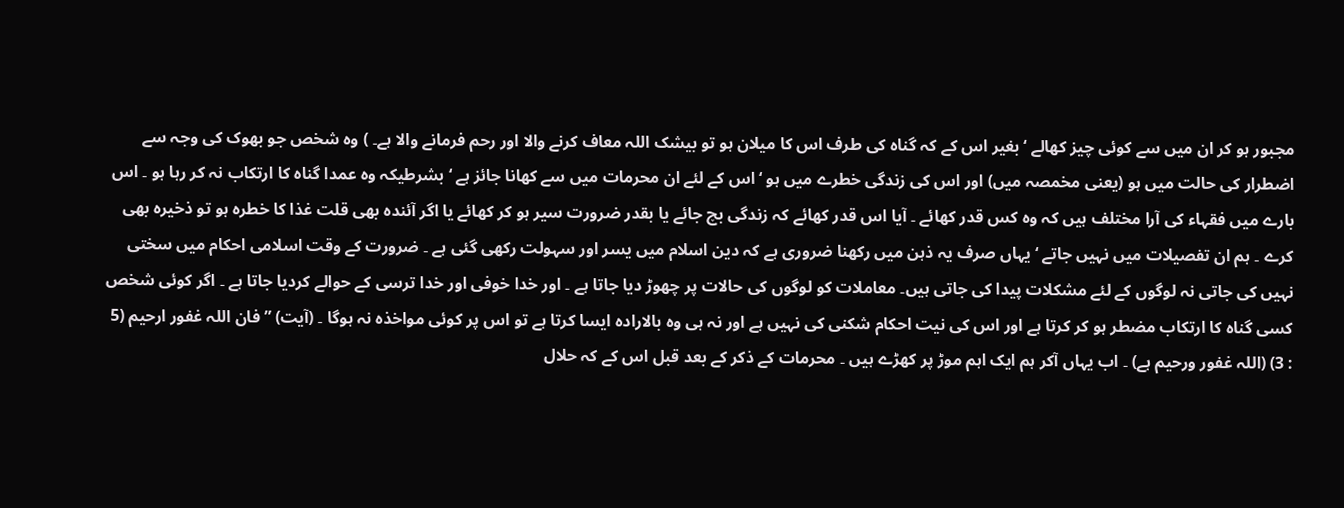مجبور ہو کر ان میں سے کوئی چیز کھالے ‘ بغیر اس کے کہ گناہ کی طرف اس کا میلان ہو تو بیشک اللہ معاف کرنے والا اور رحم فرمانے والا ہے۔ ) وہ شخص جو بھوک کی وجہ سے اضطرار کی حالت میں ہو (یعنی مخمصہ میں) اور اس کی زندگی خطرے میں ہو ‘ اس کے لئے ان محرمات میں سے کھانا جائز ہے ‘ بشرطیکہ وہ عمدا گناہ کا ارتکاب نہ کر رہا ہو ۔ اس بارے میں فقہاء کی آرا مختلف ہیں کہ وہ کس قدر کھائے ۔ آیا اس قدر کھائے کہ زندگی بچ جائے یا بقدر ضرورت سیر ہو کر کھائے یا اگر آئندہ بھی قلت غذا کا خطرہ ہو تو ذخیرہ بھی کرے ۔ ہم ان تفصیلات میں نہیں جاتے ‘ یہاں صرف یہ ذہن میں رکھنا ضروری ہے کہ دین اسلام میں یسر اور سہولت رکھی گئی ہے ۔ ضرورت کے وقت اسلامی احکام میں سختی نہیں کی جاتی نہ لوگوں کے لئے مشکلات پیدا کی جاتی ہیں۔ معاملات کو لوگوں کی حالات پر چھوڑ دیا جاتا ہے ۔ اور خدا خوفی اور خدا ترسی کے حوالے کردیا جاتا ہے ۔ اگر کوئی شخص کسی گناہ کا ارتکاب مضطر ہو کر کرتا ہے اور اس کی نیت احکام شکنی کی نہیں ہے اور نہ ہی وہ بالارادہ ایسا کرتا ہے تو اس پر کوئی مواخذہ نہ ہوگا ۔ (آیت) ” فان اللہ غفور ارحیم (5 : 3) (اللہ غفور ورحیم ہے) ۔ اب یہاں آکر ہم ایک اہم موڑ پر کھڑے ہیں ۔ محرمات کے ذکر کے بعد قبل اس کے کہ حلال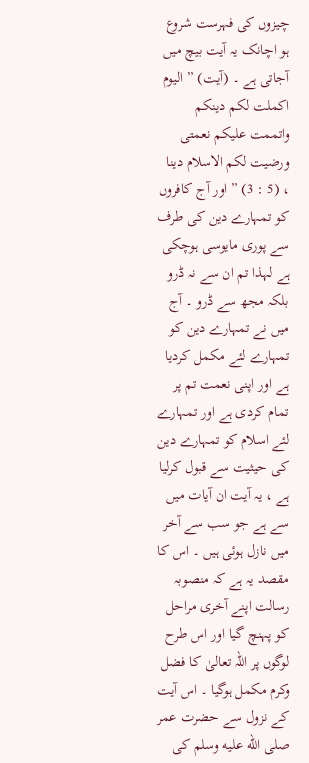چیزوں کی فہرست شروع ہو اچانک یہ آیت بیچ میں آجاتی ہے ۔ (آیت) ” الیوم اکملت لکم دینکم واتممت علیکم نعمتی ورضیت لکم الاسلام دینا ، (5 : 3) ” اور آج کافروں کو تمہارے دین کی طرف سے پوری مایوسی ہوچکی ہے لہذا تم ان سے نہ ڈرو بلکہ مجھ سے ڈرو ۔ آج میں نے تمہارے دین کو تمہارے لئے مکمل کردیا ہے اور اپنی نعمت تم پر تمام کردی ہے اور تمہارے لئے اسلام کو تمہارے دین کی حیثیت سے قبول کرلیا ہے ، یہ آیت ان آیات میں سے ہے جو سب سے آخر میں نازل ہوئی ہیں ۔ اس کا مقصد یہ ہے کہ منصوبہ رسالت اپنے آخری مراحل کو پہنچ گیا اور اس طرح لوگوں پر اللہ تعالیٰ کا فضل وکرم مکمل ہوگیا ۔ اس آیت کے نزول سے حضرت عمر صلى الله عليه وسلم کی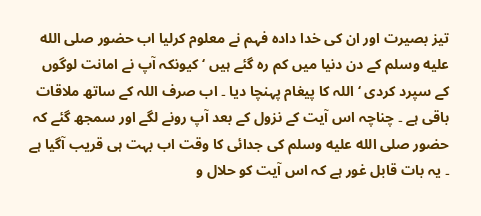تیز بصیرت اور ان کی خدا دادہ فہم نے معلوم کرلیا اب حضور صلى الله عليه وسلم کے دن دنیا میں کم رہ گئے ہیں ‘ کیونکہ آپ نے امانت لوگوں کے سپرد کردی ‘ اللہ کا پیغام پہنچا دیا ۔ اب صرف اللہ کے ساتھ ملاقات باقی ہے ۔ چناچہ اس آیت کے نزول کے بعد آپ رونے لگے اور سمجھ گئے کہ حضور صلى الله عليه وسلم کی جدائی کا وقت اب بہت ہی قریب آگیا ہے ۔ یہ بات قابل غور ہے کہ اس آیت کو حلال و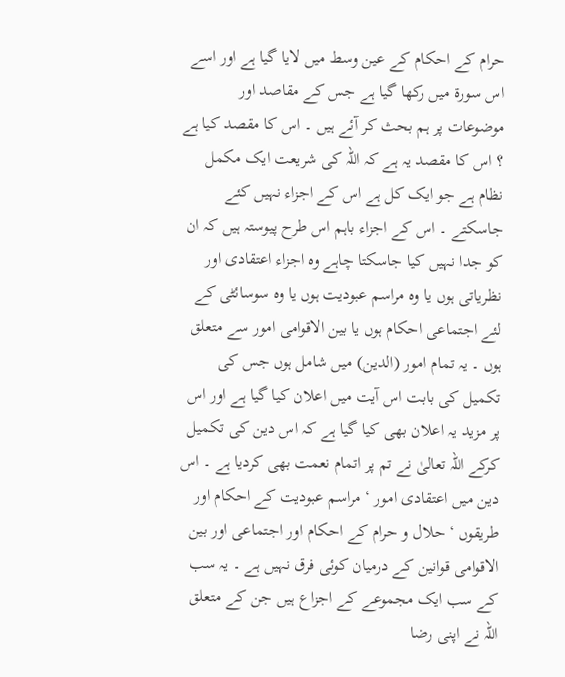حرام کے احکام کے عین وسط میں لایا گیا ہے اور اسے اس سورة میں رکھا گیا ہے جس کے مقاصد اور موضوعات پر ہم بحث کر آئے ہیں ۔ اس کا مقصد کیا ہے ؟ اس کا مقصد یہ ہے کہ اللہ کی شریعت ایک مکمل نظام ہے جو ایک کل ہے اس کے اجزاء نہیں کئے جاسکتے ۔ اس کے اجزاء باہم اس طرح پیوستہ ہیں کہ ان کو جدا نہیں کیا جاسکتا چاہے وہ اجزاء اعتقادی اور نظریاتی ہوں یا وہ مراسم عبودیت ہوں یا وہ سوسائٹی کے لئے اجتماعی احکام ہوں یا بین الاقوامی امور سے متعلق ہوں ۔ یہ تمام امور (الدین) میں شامل ہوں جس کی تکمیل کی بابت اس آیت میں اعلان کیا گیا ہے اور اس پر مزید یہ اعلان بھی کیا گیا ہے کہ اس دین کی تکمیل کرکے اللہ تعالیٰ نے تم پر اتمام نعمت بھی کردیا ہے ۔ اس دین میں اعتقادی امور ‘ مراسم عبودیت کے احکام اور طریقوں ‘ حلال و حرام کے احکام اور اجتماعی اور بین الاقوامی قوانین کے درمیان کوئی فرق نہیں ہے ۔ یہ سب کے سب ایک مجموعے کے اجزاع ہیں جن کے متعلق اللہ نے اپنی رضا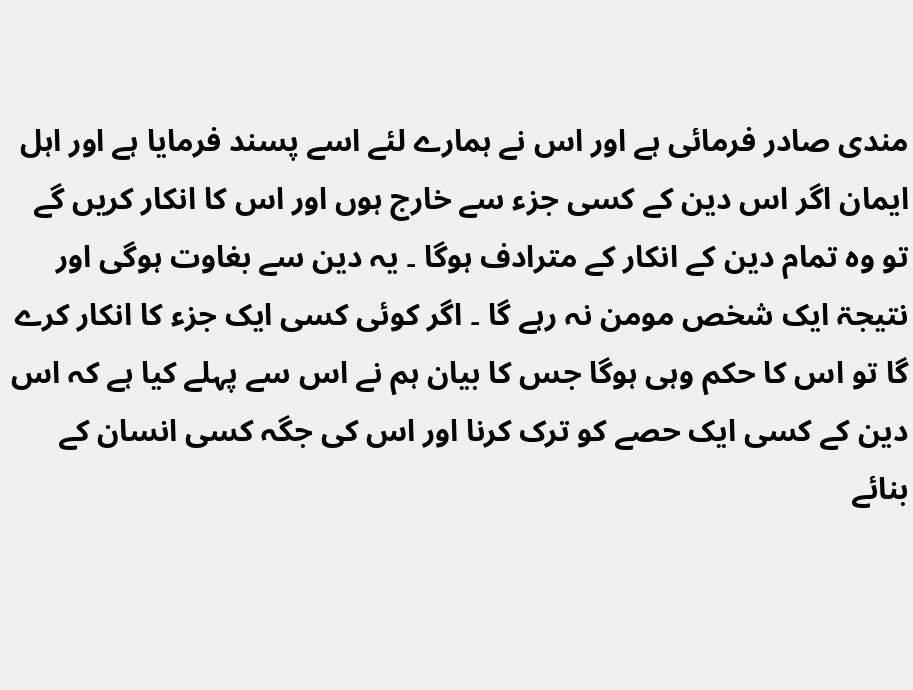مندی صادر فرمائی ہے اور اس نے ہمارے لئے اسے پسند فرمایا ہے اور اہل ایمان اگر اس دین کے کسی جزء سے خارج ہوں اور اس کا انکار کریں گے تو وہ تمام دین کے انکار کے مترادف ہوگا ۔ یہ دین سے بغاوت ہوگی اور نتیجۃ ایک شخص مومن نہ رہے گا ۔ اگر کوئی کسی ایک جزء کا انکار کرے گا تو اس کا حکم وہی ہوگا جس کا بیان ہم نے اس سے پہلے کیا ہے کہ اس دین کے کسی ایک حصے کو ترک کرنا اور اس کی جگہ کسی انسان کے بنائے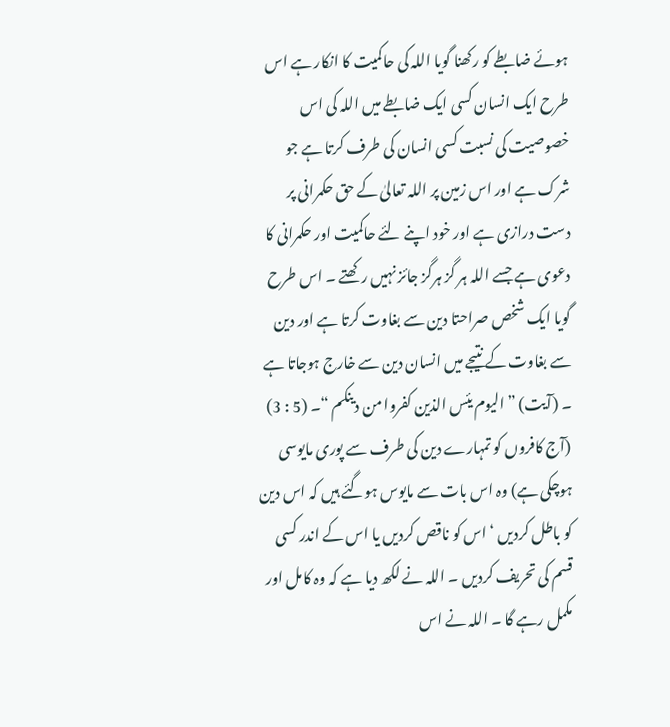ہوئے ضابطے کو رکھنا گویا اللہ کی حاکمیت کا انکار ہے اس طرح ایک انسان کسی ایک ضابطے میں اللہ کی اس خصوصیت کی نسبت کسی انسان کی طرف کرتا ہے جو شرک ہے اور اس زمین پر اللہ تعالیٰ کے حق حکمرانی پر دست درازی ہے اور خود اپنے لئے حاکمیت اور حکمرانی کا دعوی ہے جسے اللہ ہر گز ہرگز جائز نہیں رکھتے ۔ اس طرح گویا ایک شخص صراحتا دین سے بغاوت کرتا ہے اور دین سے بغاوت کے نتیجے میں انسان دین سے خارج ہوجاتا ہے ۔ (آیت) ” الیوم یئس الذین کفروا من دینکم “۔ (5 : 3) (آج کافروں کو تمہارے دین کی طرف سے پوری مایوسی ہوچکی ہے) وہ اس بات سے مایوس ہوگئے ہیں کہ اس دین کو باطل کردیں ‘ اس کو ناقص کردیں یا اس کے اندر کسی قسم کی تحریف کردیں ۔ اللہ نے لکھ دیا ہے کہ وہ کامل اور مکمل رہے گا ۔ اللہ نے اس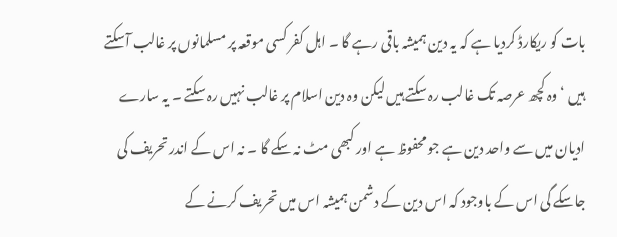بات کو ریکارڈ کردیا ہے کہ یہ دین ہمیشہ باقی رہے گا ۔ اہل کفر کسی موقعہ پر مسلمانوں پر غالب آسکتے ہیں ‘ وہ کچھ عرصہ تک غالب رہ سکتے ہیں لیکن وہ دین اسلام پر غالب نہیں رہ سکتے ۔ یہ سارے ادیان میں سے واحد دین ہے جو محفوظ ہے اور کبھی مٹ نہ سکے گا ۔ نہ اس کے اندر تحریف کی جاسکے گی اس کے باوجود کہ اس دین کے دشمن ہمیشہ اس میں تحریف کرنے کے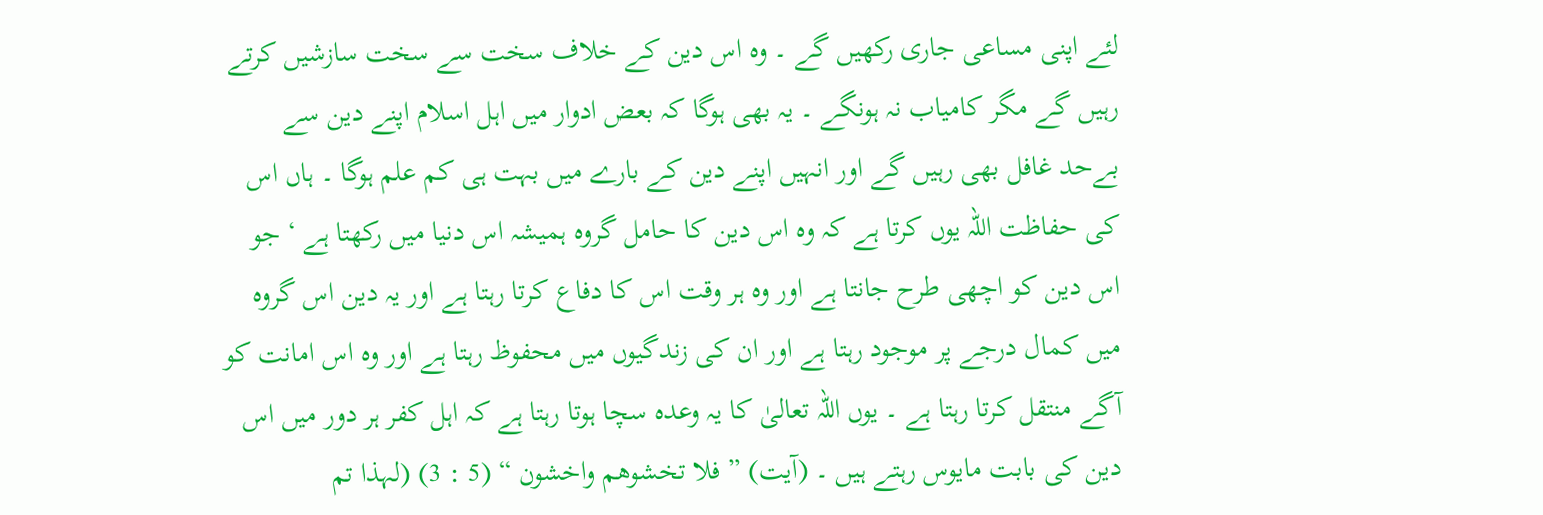لئے اپنی مساعی جاری رکھیں گے ۔ وہ اس دین کے خلاف سخت سے سخت سازشیں کرتے رہیں گے مگر کامیاب نہ ہونگے ۔ یہ بھی ہوگا کہ بعض ادوار میں اہل اسلام اپنے دین سے بےحد غافل بھی رہیں گے اور انہیں اپنے دین کے بارے میں بہت ہی کم علم ہوگا ۔ ہاں اس کی حفاظت اللہ یوں کرتا ہے کہ وہ اس دین کا حامل گروہ ہمیشہ اس دنیا میں رکھتا ہے ‘ جو اس دین کو اچھی طرح جانتا ہے اور وہ ہر وقت اس کا دفاع کرتا رہتا ہے اور یہ دین اس گروہ میں کمال درجے پر موجود رہتا ہے اور ان کی زندگیوں میں محفوظ رہتا ہے اور وہ اس امانت کو آگے منتقل کرتا رہتا ہے ۔ یوں اللہ تعالیٰ کا یہ وعدہ سچا ہوتا رہتا ہے کہ اہل کفر ہر دور میں اس دین کی بابت مایوس رہتے ہیں ۔ (آیت) ” فلا تخشوھم واخشون “ (5 : 3) (لہذا تم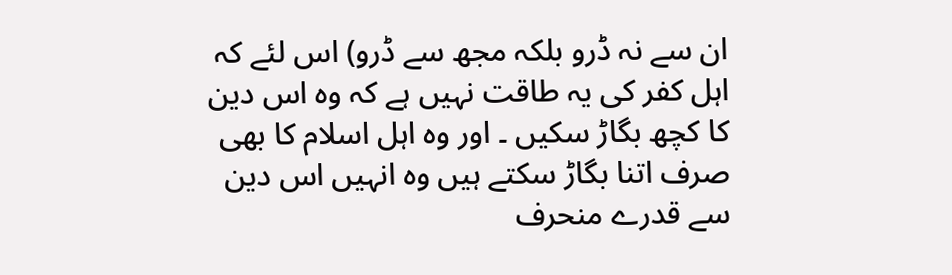ان سے نہ ڈرو بلکہ مجھ سے ڈرو) اس لئے کہ اہل کفر کی یہ طاقت نہیں ہے کہ وہ اس دین کا کچھ بگاڑ سکیں ۔ اور وہ اہل اسلام کا بھی صرف اتنا بگاڑ سکتے ہیں وہ انہیں اس دین سے قدرے منحرف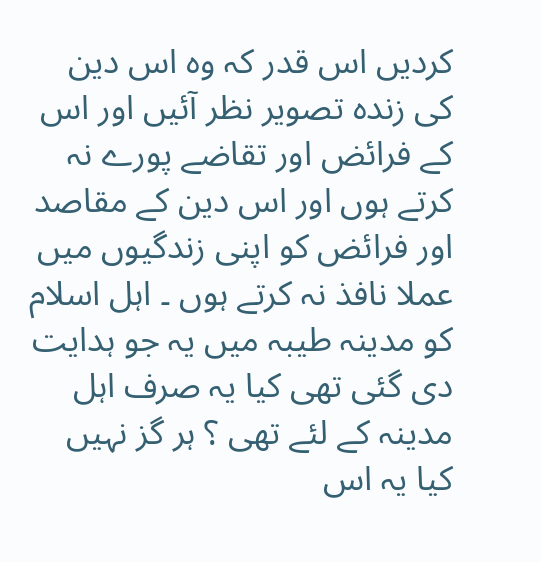کردیں اس قدر کہ وہ اس دین کی زندہ تصویر نظر آئیں اور اس کے فرائض اور تقاضے پورے نہ کرتے ہوں اور اس دین کے مقاصد اور فرائض کو اپنی زندگیوں میں عملا نافذ نہ کرتے ہوں ۔ اہل اسلام کو مدینہ طیبہ میں یہ جو ہدایت دی گئی تھی کیا یہ صرف اہل مدینہ کے لئے تھی ؟ ہر گز نہیں کیا یہ اس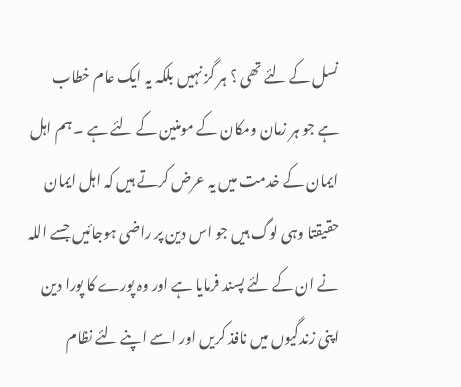نسل کے لئے تھی ؟ ہر گز نہیں بلکہ یہ ایک عام خطاب ہے جو ہر زمان ومکان کے مومنین کے لئے ہے ۔ ہم اہل ایمان کے خدمت میں یہ عرض کرتے ہیں کہ اہل ایمان حقیقتا وہی لوگ ہیں جو اس دین پر راضی ہوجائیں جسے اللہ نے ان کے لئے پسند فرمایا ہے اور وہ پورے کا پورا دین اپنی زندگیوں میں نافذ کریں اور اسے اپنے لئے نظام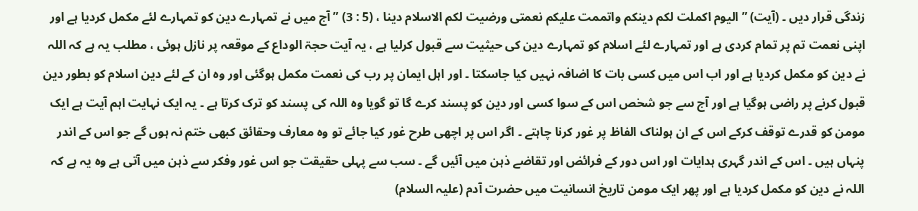زندگی قرار دیں ۔ (آیت) ” الیوم اکملت لکم دینکم واتممت علیکم نعمتی ورضیت لکم الاسلام دینا ، (5 : 3) ” آج میں نے تمہارے دین کو تمہارے لئے مکمل کردیا ہے اور اپنی نعمت تم پر تمام کردی ہے اور تمہارے لئے اسلام کو تمہارے دین کی حیثیت سے قبول کرلیا ہے ، یہ آیت حجۃ الوداع کے موقعہ پر نازل ہوئی ، مطلب یہ ہے کہ اللہ نے دین کو مکمل کردیا ہے اور اب اس میں کسی بات کا اضافہ نہیں کیا جاسکتا ۔ اور اہل ایمان پر رب کی نعمت مکمل ہوگئی اور وہ ان کے لئے دین اسلام کو بطور دین قبول کرنے پر راضی ہوگیا ہے اور آج سے جو شخص اس کے سوا کسی اور دین کو پسند کرے گا تو گویا وہ اللہ کی پسند کو ترک کرتا ہے ۔ یہ ایک نہایت اہم آیت ہے ایک مومن کو قدرے توقف کرکے اس کے ان ہولناک الفاظ پر غور کرنا چاہتے ۔ اگر اس پر اچھی طرح غور کیا جائے تو وہ معارف وحقائق کبھی ختم نہ ہوں گے جو اس کے اندر پنہاں ہیں ۔ اس کے اندر گہری ہدایات اور اس دور کے فرائض اور تقاضے ذہن میں آئیں گے ۔ سب سے پہلی حقیقت جو اس غور وفکر سے ذہن میں آتی ہے وہ یہ ہے کہ اللہ نے دین کو مکمل کردیا ہے اور پھر ایک مومن تاریخ انسانیت میں حضرت آدم (علیہ السلام)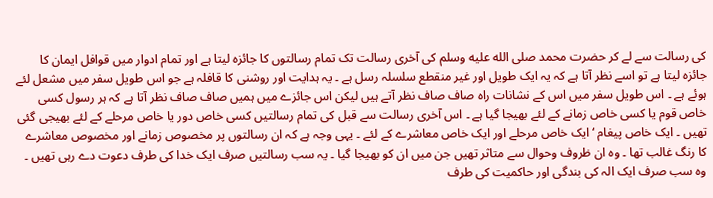کی رسالت سے لے کر حضرت محمد صلى الله عليه وسلم کی آخری رسالت تک تمام رسالتوں کا جائزہ لیتا ہے اور تمام ادوار میں قوافل ایمان کا جائزہ لیتا ہے تو اسے نظر آتا ہے کہ یہ ایک طویل اور غیر منقطع سلسلہ رسل ہے ۔ یہ ہدایت اور روشنی کا قافلہ ہے جو اس طویل سفر میں مشعل لئے ہوئے ہے ۔ اس طویل سفر میں اس کے نشانات راہ صاف صاف نظر آتے ہیں لیکن اس جائزے میں ہمیں صاف صاف نظر آتا ہے کہ ہر رسول کسی خاص قوم یا کسی خاص زمانے کے لئے بھیجا گیا ہے ۔ اس آخری رسالت سے قبل کی تمام رسالتیں کسی خاص دور یا خاص مرحلے کے لئے بھیجی گئی تھیں ۔ ایک خاص پیغام ‘ ایک خاص مرحلے اور ایک خاص معاشرے کے لئے ۔ یہی وجہ ہے کہ ان رسالتوں پر مخصوص زمانے اور مخصوص معاشرے کا رنگ غالب تھا ۔ وہ ان ظروف وحوال سے متاثر تھیں جن میں ان کو بھیجا گیا ۔ یہ سب رسالتیں صرف ایک خدا کی طرف دعوت دے رہی تھیں ۔ وہ سب صرف ایک الہ کی بندگی اور حاکمیت کی طرف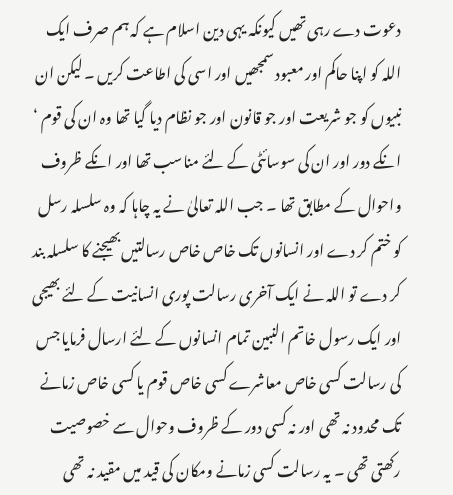دعوت دے رہی تھیں کیونکہ یہی دین اسلام ہے کہ ہم صرف ایک اللہ کو اپنا حاکم اور معبود سمجھیں اور اسی کی اطاعت کریں ۔ لیکن ان نبیوں کو جو شریعت اور جو قانون اور جو نظام دیا گیا تھا وہ ان کی قوم ‘ انکے دور اور ان کی سوسائٹی کے لئے مناسب تھا اور انکے ظروف واحوال کے مطابق تھا ۔ جب اللہ تعالیٰ نے یہ چاہا کہ وہ سلسلہ رسل کو ختم کر دے اور انسانوں تک خاص خاص رسالتیں بھیجنے کا سلسلہ بند کر دے تو اللہ نے ایک آخری رسالت پوری انسانیت کے لئے بھیجی اور ایک رسول خاتم النبین تمام انسانوں کے لئے ارسال فرمایا جس کی رسالت کسی خاص معاشرے کسی خاص قوم یا کسی خاص زمانے تک محدود نہ تھی اور نہ کسی دور کے ظروف وحوال سے خصوصیت رکھتی تھی ۔ یہ رسالت کسی زمانے ومکان کی قید میں مقید نہ تھی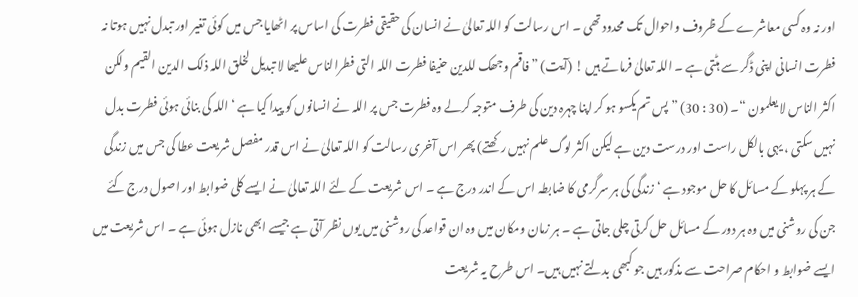اور نہ وہ کسی معاشرے کے ظروف واحوال تک محدود تھی ۔ اس رسالت کو اللہ تعالیٰ نے انسان کی حقیقی فطرت کی اساس پر اٹھایا جس میں کوئی تغیر اور تبدل نہیں ہوتا نہ فطرت انسانی اپنی ڈگر سے ہٹتی ہے ۔ اللہ تعالیٰ فرماتے ہیں ! (آیت) ” فاقم وجھک للدین حنیفا فطرت اللہ التی فطرالناس علیھا لا تبدیل لخلق اللہ ذلک الدین القیم ولکن اکثر الناس لا یعلمون “۔ (30 : 30) ” پس تم یکسو ہو کر اپنا چہرہ دین کی طرف متوجہ کرلے وہ فطرت جس پر اللہ نے انسانوں کو پیدا کیا ہے ‘ اللہ کی بنائی ہوئی فطرت بدل نہیں سکتی ، یہی بالکل راست اور درست دین ہے لیکن اکثر لوگ علم نہیں رکھتے) پھر اس آخری رسالت کو اللہ تعالیٰ نے اس قدر مفصل شریعت عطا کی جس میں زندگی کے ہر پہلو کے مسائل کا حل موجود ہے ‘ زندگی کی ہر سرگرمی کا ضابطہ اس کے اندر درج ہے ۔ اس شریعت کے لئے اللہ تعالیٰ نے ایسے کلی ضوابط اور اصول درج کئے جن کی روشنی میں وہ ہر دور کے مسائل حل کرتی چلی جاتی ہے ۔ ہر زمان ومکان میں وہ ان قواعد کی روشنی میں یوں نظر آتی ہے جیسے ابھی نازل ہوئی ہے ۔ اس شریعت میں ایسے ضوابط و احکام صراحت سے مذکور ہیں جو کبھی بدلتے نہیں ہیں۔ اس طرح یہ شریعت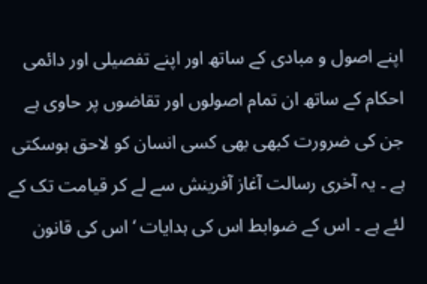اپنے اصول و مبادی کے ساتھ اور اپنے تفصیلی اور دائمی احکام کے ساتھ ان تمام اصولوں اور تقاضوں پر حاوی ہے جن کی ضرورت کبھی بھی کسی انسان کو لاحق ہوسکتی ہے ۔ یہ آخری رسالت آغاز آفرینش سے لے کر قیامت تک کے لئے ہے ۔ اس کے ضوابط اس کی ہدایات ‘ اس کی قانون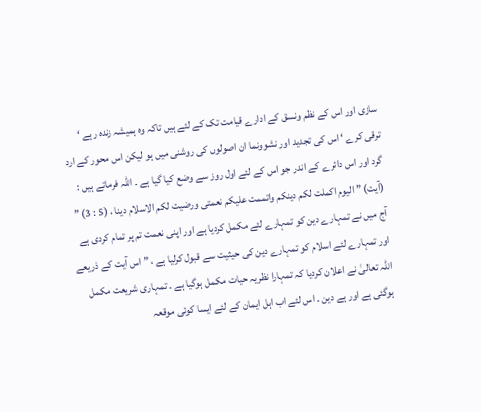سازی اور اس کے نظم ونسق کے ادارے قیامت تک کے لئے ہیں تاکہ وہ ہمیشہ زندہ رہے ‘ ترقی کرے ‘ اس کی تجدید اور نشوونما ان اصولوں کی روشنی میں ہو لیکن اس محور کے ارد گرد اور اس دائرے کے اندر جو اس کے لئے اول روز سے وضع کیا گیا ہے ۔ اللہ فرماتے ہیں : (آیت) ” الیوم اکملت لکم دینکم واتممت علیکم نعمتی ورضیت لکم الاسلام دینا ، (5 : 3) ” آج میں نے تمہارے دین کو تمہارے لئے مکمل کردیا ہے اور اپنی نعمت تم پر تمام کردی ہے اور تمہارے لئے اسلام کو تمہارے دین کی حیثیت سے قبول کرلیا ہے ، ” اس آیت کے ذریعے اللہ تعالیٰ نے اعلان کردیا کہ تمہارا نظریہ حیات مکمل ہوگیا ہے ۔ تمہاری شریعت مکمل ہوگئی ہے اور ہے دین ۔ اس لئے اب اہل ایمان کے لئے ایسا کوئی موقعہ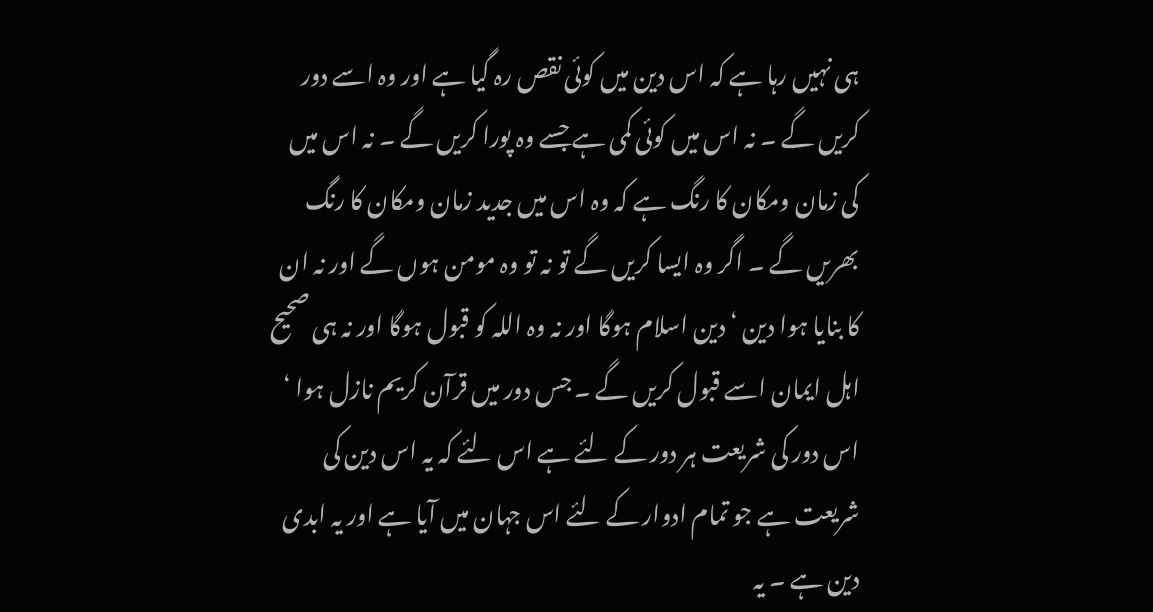ہی نہیں رہا ہے کہ اس دین میں کوئی نقص رہ گیا ہے اور وہ اسے دور کریں گے ۔ نہ اس میں کوئی کمی ہے جسے وہ پورا کریں گے ۔ نہ اس میں کی زمان ومکان کا رنگ ہے کہ وہ اس میں جدید زمان ومکان کا رنگ بھریں گے ۔ اگر وہ ایسا کریں گے تو نہ تو وہ مومن ہوں گے اور نہ ان کا بنایا ہوا دین ‘ دین اسلام ہوگا اور نہ وہ اللہ کو قبول ہوگا اور نہ ہی صحیح اہل ایمان اسے قبول کریں گے ۔ جس دور میں قرآن کریم نازل ہوا ‘ اس دور کی شریعت ہر دور کے لئے ہے اس لئے کہ یہ اس دین کی شریعت ہے جو تمام ادوار کے لئے اس جہان میں آیا ہے اور یہ ابدی دین ہے ۔ یہ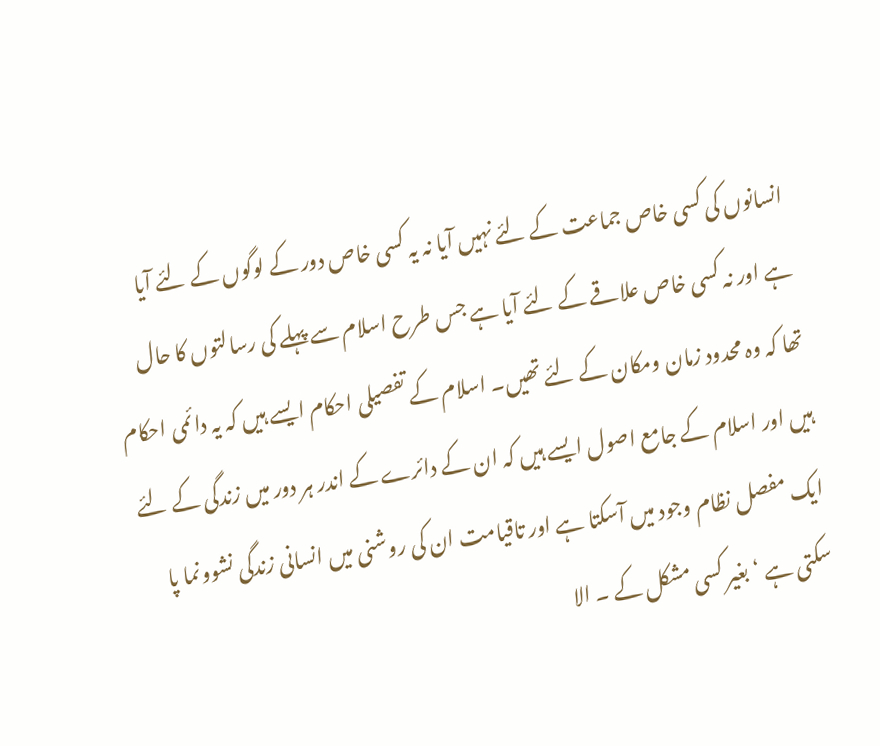انسانوں کی کسی خاص جماعت کے لئے نہیں آیا نہ یہ کسی خاص دور کے لوگوں کے لئے آیا ہے اور نہ کسی خاص علاقے کے لئے آیا ہے جس طرح اسلام سے پہلے کی رسالتوں کا حال تھا کہ وہ محدود زمان ومکان کے لئے تھیں۔ اسلام کے تفصیلی احکام ایسے ہیں کہ یہ دائمی احکام ہیں اور اسلام کے جامع اصول ایسے ہیں کہ ان کے دائرے کے اندر ہر دور میں زندگی کے لئے ایک مفصل نظام وجود میں آسکتا ہے اور تاقیامت ان کی روشنی میں انسانی زندگی نشوونما پا سکتی ہے ‘ بغیر کسی مشکل کے ۔ الا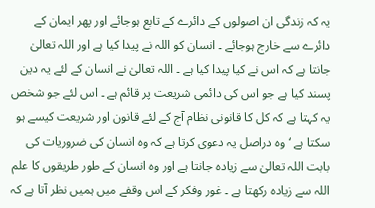یہ کہ زندگی ان اصولوں کے دائرے کے تابع ہوجائے اور پھر ایمان کے دائرے سے خارج ہوجائے ۔ انسان کو اللہ نے پیدا کیا ہے اور اللہ تعالیٰ جانتا ہے کہ اس نے کیا پیدا کیا ہے ۔ اللہ تعالیٰ نے انسان کے لئے یہ دین پسند کیا ہے جو اس کی دائمی شریعت پر قائم ہے ۔ اس لئے جو شخص یہ کہتا ہے کہ کل کا قانونی نظام آج کے لئے قانون اور شریعت کیسے ہو سکتا ہے ‘ وہ دراصل یہ دعوی کرتا ہے کہ وہ انسان کی ضروریات کی بابت اللہ تعالیٰ سے زیادہ جانتا ہے اور وہ انسان کے طور طریقوں کا علم اللہ سے زیادہ رکھتا ہے ۔ غور وفکر کے اس وقفے میں ہمیں نظر آتا ہے کہ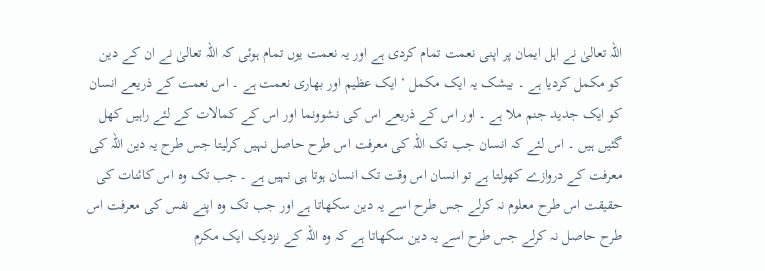اللہ تعالیٰ نے اہل ایمان پر اپنی نعمت تمام کردی ہے اور یہ نعمت یوں تمام ہوئی کہ اللہ تعالیٰ نے ان کے دین کو مکمل کردیا ہے ۔ بیشک یہ ایک مکمل ‘ ایک عظیم اور بھاری نعمت ہے ۔ اس نعمت کے ذریعے انسان کو ایک جدید جنم ملا ہے ۔ اور اس کے ذریعے اس کی نشوونما اور اس کے کمالات کے لئے راہیں کھل گئیں ہیں ۔ اس لئے کہ انسان جب تک اللہ کی معرفت اس طرح حاصل نہیں کرلیتا جس طرح یہ دین اللہ کی معرفت کے دروازے کھولتا ہے تو انسان اس وقت تک انسان ہوتا ہی نہیں ہے ۔ جب تک وہ اس کائنات کی حقیقت اس طرح معلوم نہ کرلے جس طرح اسے یہ دین سکھاتا ہے اور جب تک وہ اپنے نفس کی معرفت اس طرح حاصل نہ کرلے جس طرح اسے یہ دین سکھاتا ہے کہ وہ اللہ کے نزدیک ایک مکرم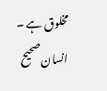مخلوق ہے ۔ انسان صحیح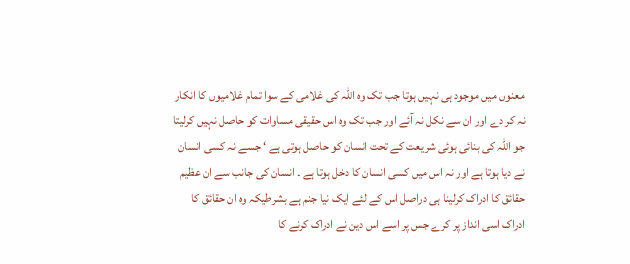معنوں میں موجود ہی نہیں ہوتا جب تک وہ اللہ کی غلامی کے سوا تمام غلامیوں کا انکار نہ کر دے اور ان سے نکل نہ آئے اور جب تک وہ اس حقیقی مساوات کو حاصل نہیں کرلیتا جو اللہ کی بنائی ہوئی شریعت کے تحت انسان کو حاصل ہوتی ہے ‘ جسے نہ کسی انسان نے دیا ہوتا ہے اور نہ اس میں کسی انسان کا دخل ہوتا ہے ۔ انسان کی جانب سے ان عظیم حقائق کا ادراک کرلینا ہی دراصل اس کے لئے ایک نیا جنم ہے بشرطیکہ وہ ان حقائق کا ادراک اسی انداز پر کرے جس پر اسے اس دین نے ادراک کرنے کا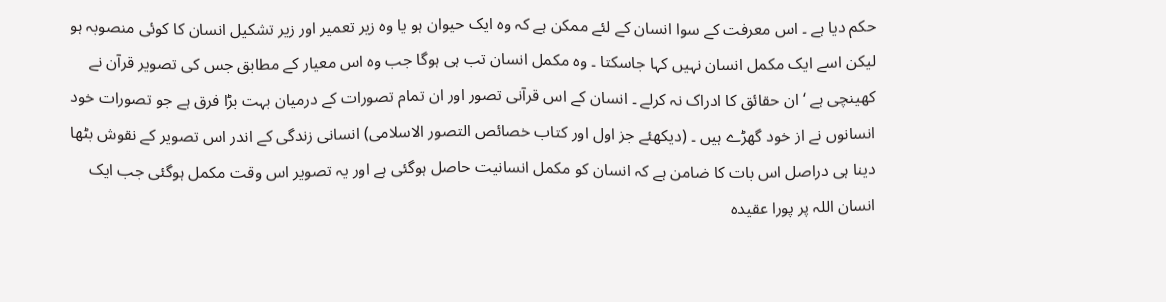حکم دیا ہے ۔ اس معرفت کے سوا انسان کے لئے ممکن ہے کہ وہ ایک حیوان ہو یا وہ زیر تعمیر اور زیر تشکیل انسان کا کوئی منصوبہ ہو لیکن اسے ایک مکمل انسان نہیں کہا جاسکتا ۔ وہ مکمل انسان تب ہی ہوگا جب وہ اس معیار کے مطابق جس کی تصویر قرآن نے کھینچی ہے ‘ ان حقائق کا ادراک نہ کرلے ۔ انسان کے اس قرآنی تصور اور ان تمام تصورات کے درمیان بہت بڑا فرق ہے جو تصورات خود انسانوں نے از خود گھڑے ہیں ۔ (دیکھئے جز اول اور کتاب خصائص التصور الاسلامی) انسانی زندگی کے اندر اس تصویر کے نقوش بٹھا دینا ہی دراصل اس بات کا ضامن ہے کہ انسان کو مکمل انسانیت حاصل ہوگئی ہے اور یہ تصویر اس وقت مکمل ہوگئی جب ایک انسان اللہ پر پورا عقیدہ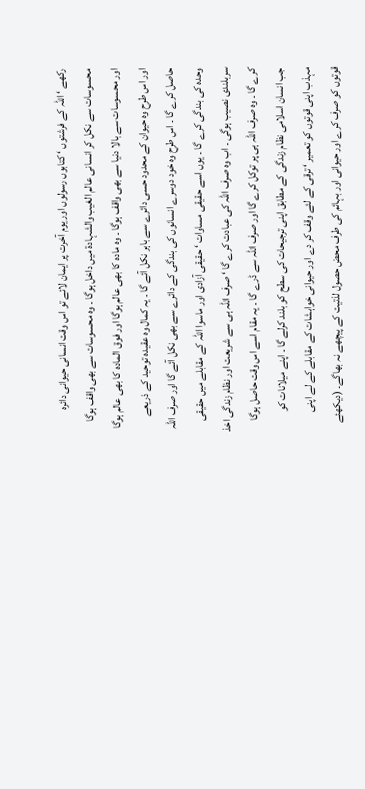رکھے ‘ اللہ کے فرشتوں ‘ کتابوں رسولوں اور یوم آخرت پر ایمان لائے تو اس وقت انسانی حیوانی دائرہ محسوسات سے نکل کر انسانی عالم الغیب والشہادۃ میں داخل ہوگا ۔ وہ محسوسات سے بھی واقف ہوگا اور محسوسات سے بالا دنیا سے بھی واقف ہوگا ۔ وہ مادہ کا بھی عالم ہوگا اور فوق المادہ کا بھی عالم ہوگا اور اس طرح وہ حیوان کے محدود حسی دائرے سے باہر نکل آئے گا ۔ یہ کمال وہ عقیدہ توحید کے ذریعے حاصل کرے گا ۔ اس طرح وہ خود دوسرے انسانوں کی بندگی کے دائرے سے بھی نکل آئے گا اور صرف اللہ وحدہ کی بندگی کرے گا ۔ یوں اسے حقیقی مساوات ‘ حقیقی آزادی اور ماسوا اللہ کے مقابلے میں حقیقی سربلندی نصیب ہوگی ۔ اب وہ صرف اللہ کی عبادت کرے گا ‘ صرف اللہ ہی سے شریعت اور نظام زندگی اخذ کرے گا ۔ وہ صرف اللہ ہی پر توکل کرے گا اور صرف اللہ سے ڈرے گا ۔ یہ مقام اسے اس وقت حاصل ہوگا جب انسان اسلامی نظام زندگی کے مطابق اپنی ترجیحات کی سطح کو بلند کرلے گا ۔ اپنے میلانات کو مہذب اپنی قوتوں کو تعمیر ‘ ترقی کے لئے وقف کر دے اور حیوانی خواہشات کے مقابلے کے لے اپنی قوتوں کو صرف کرے اور حیوانی اور بہائم کی طرف محض حصول لذتیت کے پیچھے نہ بھاگے۔ (دیکھئے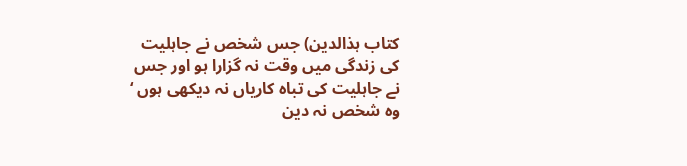کتاب ہذالدین) جس شخص نے جاہلیت کی زندگی میں وقت نہ گزارا ہو اور جس نے جاہلیت کی تباہ کاریاں نہ دیکھی ہوں ‘ وہ شخص نہ دین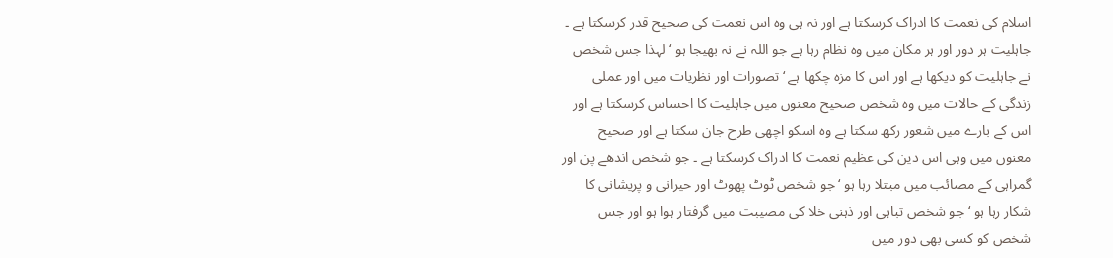اسلام کی نعمت کا ادراک کرسکتا ہے اور نہ ہی وہ اس نعمت کی صحیح قدر کرسکتا ہے ۔ جاہلیت ہر دور اور ہر مکان میں وہ نظام رہا ہے جو اللہ نے نہ بھیجا ہو ‘ لہذا جس شخص نے جاہلیت کو دیکھا ہے اور اس کا مزہ چکھا ہے ‘ تصورات اور نظریات میں اور عملی زندگی کے حالات میں وہ شخص صحیح معنوں میں جاہلیت کا احساس کرسکتا ہے اور اس کے بارے میں شعور رکھ سکتا ہے وہ اسکو اچھی طرح جان سکتا ہے اور صحیح معنوں میں وہی اس دین کی عظیم نعمت کا ادراک کرسکتا ہے ۔ جو شخص اندھے پن اور گمراہی کے مصائب میں مبتلا رہا ہو ‘ جو شخص ٹوٹ پھوٹ اور حیرانی و پریشانی کا شکار رہا ہو ‘ جو شخص تباہی اور ذہنی خلا کی مصیبت میں گرفتار ہوا ہو اور جس شخص کو کسی بھی دور میں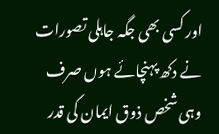اور کسی بھی جگہ جاہلی تصورات نے دکھ پہنچائے ہوں صرف وہی شخص ذوق ایمان کی قدر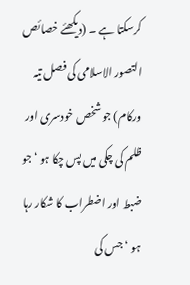کرسکتا ہے ۔ (دیکھئے خصائص التصور الاسلامی کی فصل تیہ ورکام) جو شخص خودسری اور ظلم کی چکی میں پس چکا ہو ‘ جو ضبط اور اضطراب کا شکار رہا ہو ‘ جس کی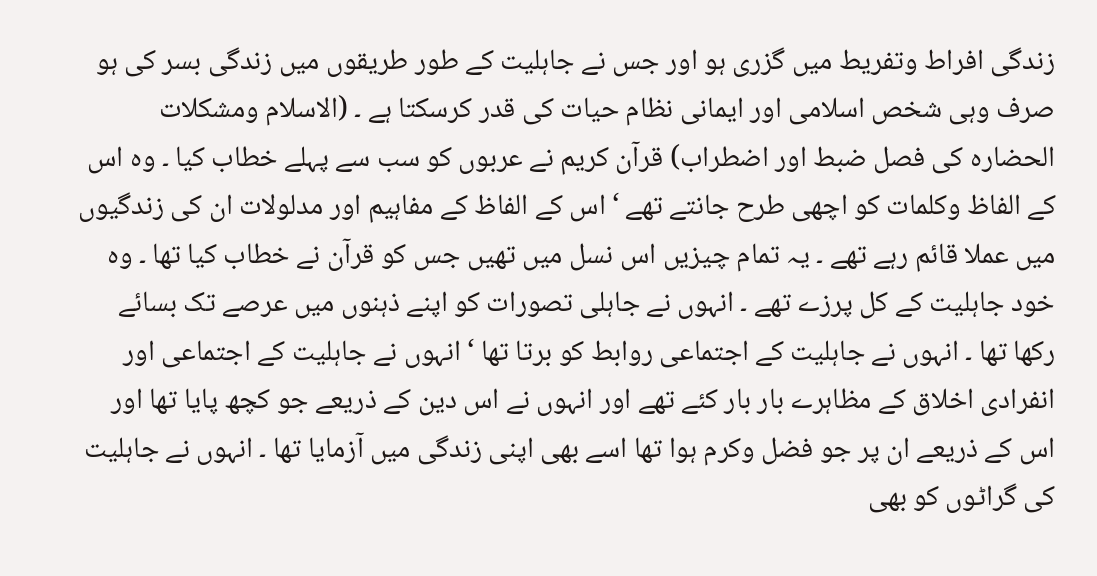زندگی افراط وتفریط میں گزری ہو اور جس نے جاہلیت کے طور طریقوں میں زندگی بسر کی ہو صرف وہی شخص اسلامی اور ایمانی نظام حیات کی قدر کرسکتا ہے ۔ (الاسلام ومشکلات الحضارہ کی فصل ضبط اور اضطراب) قرآن کریم نے عربوں کو سب سے پہلے خطاب کیا ۔ وہ اس کے الفاظ وکلمات کو اچھی طرح جانتے تھے ‘ اس کے الفاظ کے مفاہیم اور مدلولات ان کی زندگیوں میں عملا قائم رہے تھے ۔ یہ تمام چیزیں اس نسل میں تھیں جس کو قرآن نے خطاب کیا تھا ۔ وہ خود جاہلیت کے کل پرزے تھے ۔ انہوں نے جاہلی تصورات کو اپنے ذہنوں میں عرصے تک بسائے رکھا تھا ۔ انہوں نے جاہلیت کے اجتماعی روابط کو برتا تھا ‘ انہوں نے جاہلیت کے اجتماعی اور انفرادی اخلاق کے مظاہرے بار بار کئے تھے اور انہوں نے اس دین کے ذریعے جو کچھ پایا تھا اور اس کے ذریعے ان پر جو فضل وکرم ہوا تھا اسے بھی اپنی زندگی میں آزمایا تھا ۔ انہوں نے جاہلیت کی گراٹوں کو بھی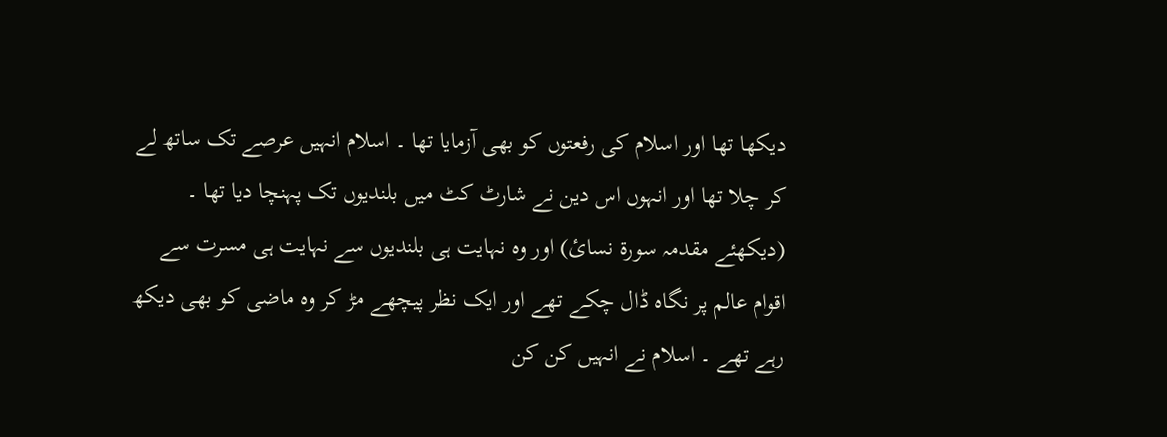دیکھا تھا اور اسلام کی رفعتوں کو بھی آزمایا تھا ۔ اسلام انہیں عرصے تک ساتھ لے کر چلا تھا اور انہوں اس دین نے شارٹ کٹ میں بلندیوں تک پہنچا دیا تھا ۔ (دیکھئے مقدمہ سورة نسائ) اور وہ نہایت ہی بلندیوں سے نہایت ہی مسرت سے اقوام عالم پر نگاہ ڈال چکے تھے اور ایک نظر پیچھے مڑ کر وہ ماضی کو بھی دیکھ رہے تھے ۔ اسلام نے انہیں کن کن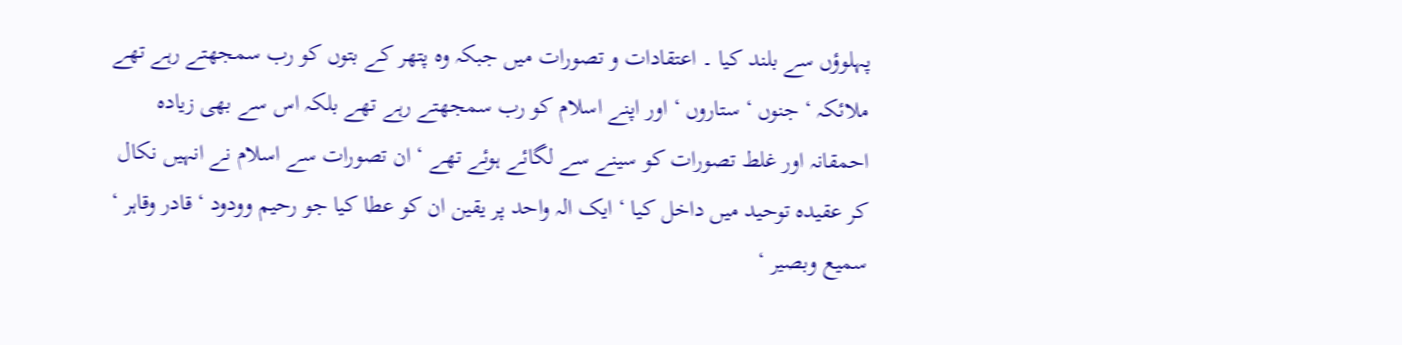پہلوؤں سے بلند کیا ۔ اعتقادات و تصورات میں جبکہ وہ پتھر کے بتوں کو رب سمجھتے رہے تھے ملائکہ ‘ جنوں ‘ ستاروں ‘ اور اپنے اسلام کو رب سمجھتے رہے تھے بلکہ اس سے بھی زیادہ احمقانہ اور غلط تصورات کو سینے سے لگائے ہوئے تھے ‘ ان تصورات سے اسلام نے انہیں نکال کر عقیدہ توحید میں داخل کیا ‘ ایک الہ واحد پر یقین ان کو عطا کیا جو رحیم وودود ‘ قادر وقاہر ‘ سمیع وبصیر ‘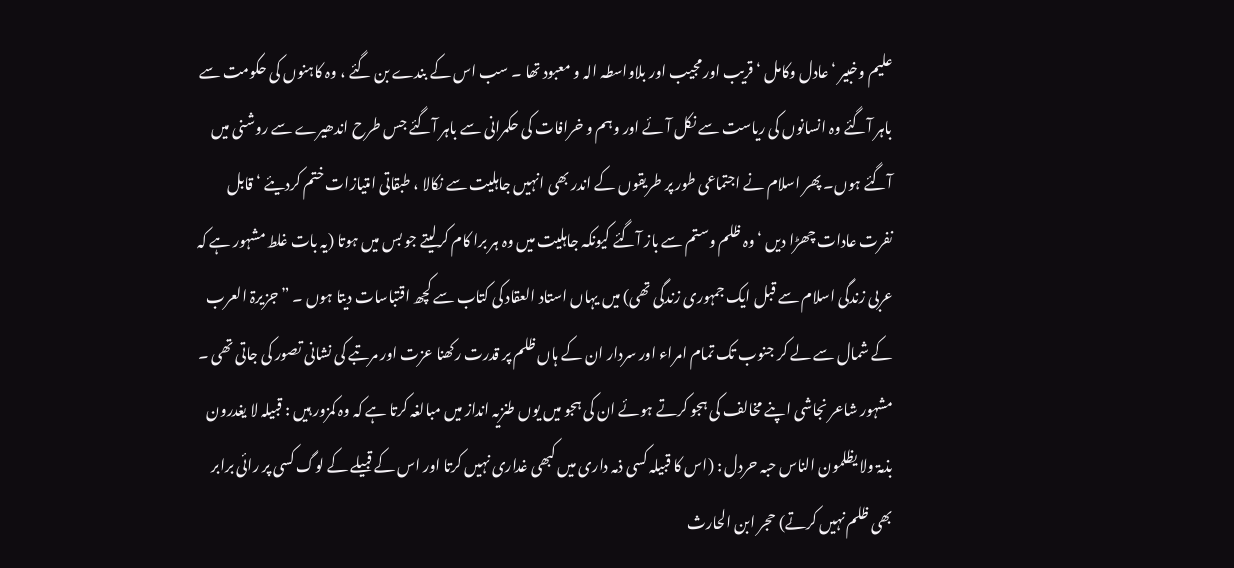علیم وخبیر ‘ عادل وکامل ‘ قریب اور مجیب اور بلاواسطہ الہ و معبود تھا ۔ سب اس کے بندے بن گئے ، وہ کاہنوں کی حکومت سے باہر آگئے وہ انسانوں کی ریاست سے نکل آئے اور وہم و خرافات کی حکمرانی سے باہر آگئے جس طرح اندھیرے سے روشنی میں آگئے ہوں۔ پھر اسلام نے اجتماعی طور پر طریقوں کے اندر بھی انہیں جاہلیت سے نکالا ، طبقاتی امتیازات ختم کردیئے ‘ قابل نفرت عادات چھڑا دیں ‘ وہ ظلم وستم سے باز آگئے کیونکہ جاہلیت میں وہ ہر برا کام کرلیتے جو بس میں ہوتا (یہ بات غلط مشہور ہے کہ عربی زندگی اسلام سے قبل ایک جمہوری زندگی تھی) میں یہاں استاد العقاد کی کتاب سے کچھ اقتباسات دیتا ہوں ۔ ” جزیرۃ العرب کے شمال سے لے کر جنوب تک تمام امراء اور سردار ان کے ہاں ظلم پر قدرت رکھنا عزت اور مرتبے کی نشانی تصور کی جاتی تھی ۔ مشہور شاعر نجاشی اپنے مخالف کی ہجو کرتے ہوئے ان کی ہجو میں یوں طنزیہ انداز میں مبالغہ کرتا ہے کہ وہ کمزور ہیں : قبیلہ لا یغدرون بذمۃ ولا یظلمون الناس حبہ حردل : (اس کا قبیلہ کسی ذمہ داری میں کبھی غداری نہیں کرتا اور اس کے قبیلے کے لوگ کسی پر رائی برابر بھی ظلم نہیں کرتے) حجر ابن الحارث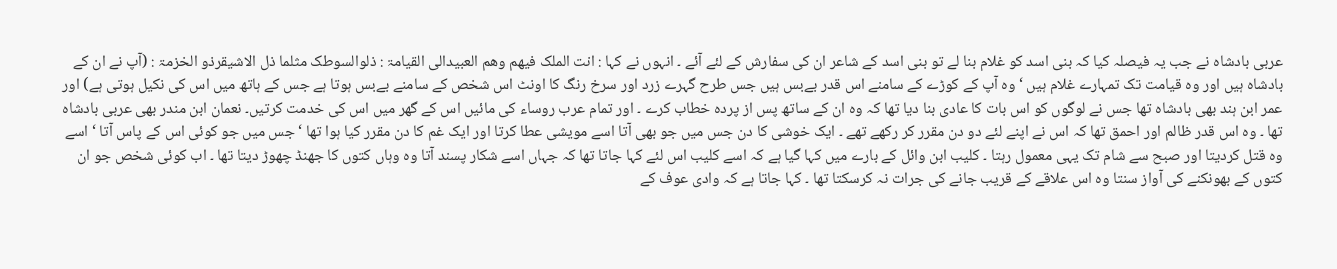عربی بادشاہ نے جب یہ فیصلہ کیا کہ بنی اسد کو غلام بنا لے تو بنی اسد کے شاعر ان کی سفارش کے لئے آئے ۔ انہوں نے کہا : انت الملک فیھم وھم العبیدالی القیامۃ : ذلوالسوطک مثلما ذل الاشیقرذو الخزمۃ : (آپ نے ان کے بادشاہ ہیں اور وہ قیامت تک تمہارے غلام ہیں ‘ وہ آپ کے کوڑے کے سامنے اس قدر بےبس ہیں جس طرح گہرے زرد اور سرخ رنگ کا اونٹ اس شخص کے سامنے بےبس ہوتا ہے جس کے ہاتھ میں اس کی نکیل ہوتی ہے) اور عمر ابن ہند بھی بادشاہ تھا جس نے لوگوں کو اس بات کا عادی بنا دیا تھا کہ وہ ان کے ساتھ پس از پردہ خطاب کرے ۔ اور تمام عرب روساء کی مائیں اس کے گھر میں اس کی خدمت کرتیں۔ نعمان ابن مندر بھی عربی بادشاہ تھا ۔ وہ اس قدر ظالم اور احمق تھا کہ اس نے اپنے لئے دو دن مقرر کر رکھے تھے ۔ ایک خوشی کا دن جس میں جو بھی آتا اسے مویشی عطا کرتا اور ایک غم کا دن مقرر کیا ہوا تھا ‘ جس میں جو کوئی اس کے پاس آتا ‘ اسے وہ قتل کردیتا اور صبح سے شام تک یہی معمول رہتا ۔ کلیب ابن وائل کے بارے میں کہا گیا ہے کہ اسے کلیب اس لئے کہا جاتا تھا کہ جہاں اسے شکار پسند آتا وہ وہاں کتوں کا جھنڈ چھوڑ دیتا تھا ۔ اب کوئی شخص جو ان کتوں کے بھونکنے کی آواز سنتا وہ اس علاقے کے قریب جانے کی جرات نہ کرسکتا تھا ۔ کہا جاتا ہے کہ وادی عوف کے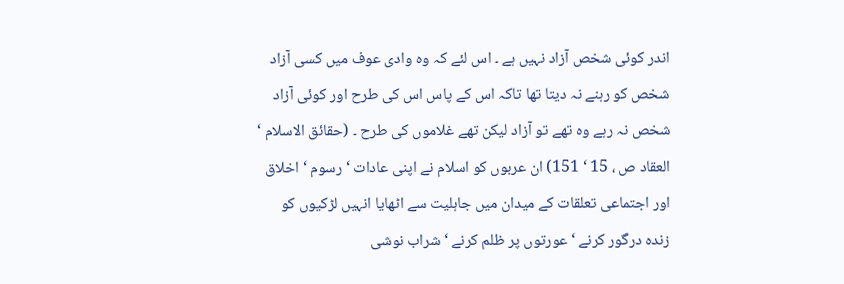اندر کوئی شخص آزاد نہیں ہے ۔ اس لئے کہ وہ وادی عوف میں کسی آزاد شخص کو رہنے نہ دیتا تھا تاکہ اس کے پاس اس کی طرح اور کوئی آزاد شخص نہ رہے وہ تھے تو آزاد لیکن تھے غلاموں کی طرح ۔ (حقائق الاسلام ‘ العقاد ص ، 15 ‘ 151) ان عربوں کو اسلام نے اپنی عادات ‘ رسوم ‘ اخلاق اور اجتماعی تعلقات کے میدان میں جاہلیت سے اٹھایا انہیں لڑکیوں کو زندہ درگور کرنے ‘ عورتوں پر ظلم کرنے ‘ شراب نوشی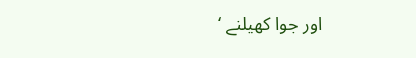اور جوا کھیلنے ‘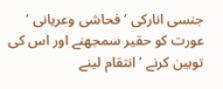جنسی انارکی ‘ فحاشی وعریانی ‘ عورت کو حقیر سمجھنے اور اس کی توہین کرنے ‘ انتقام لینے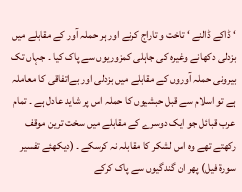‘ ڈاکے ڈالنے ‘ تاخت و تاراج کرنے اور ہر حملہ آور کے مقابلے میں بزدلی دکھانے وغیرہ کی جاہلی کمزوریوں سے پاک کیا ۔ جہاں تک بیرونی حملہ آوروں کے مقابلے میں بزدلی اور بےاتفاقی کا معاملہ ہے تو اسلام سے قبل حبشیوں کا حملہ اس پر شاید عادل ہے ۔ تمام عرب قبائل جو ایک دوسرے کے مقابلے میں سخت ترین موقف رکھتے تھے وہ اس لشکر کا مقابلہ نہ کرسکے ۔ (دیکھئے تفسیر سورة فیل) پھر ان گندگیوں سے پاک کرکے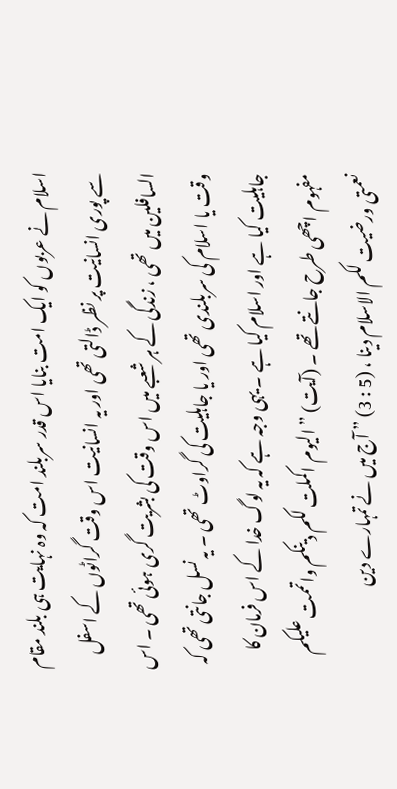اسلام نے عربوں کو ایک امت بنایا اس قدر سربلند امت کہ وہ نہایت ہی بلند مقام سے پوری انسانیت پر نظر ڈالتی تھی اور یہ انسانیت اس وقت گراٹوں کے اسفل السافلین میں تھی ، زندگی کے ہر شعبے میں اس وقت کی بشریت گری ہوئی تھی ۔ اس وقت یا اسلام کی سربلندی تھی اور یا جاہلیت کی گراوٹ تھی ۔ یہ نسل جانتی تھی کہ جاہلیت کیا ہے اور اسلام کیا ہے ۔ یہی وجہ ہے کہ یہ لوگ خدا کے اس فرمان کا مفہوم اچھی طرح جانتے تھے ۔ (آیت) ” الیوم اکملت لکم دینکم واتممت علیکم نعمتی ورضیت لکم الاسلام دینا ، (5 : 3) ” آج میں نے تمہارے دین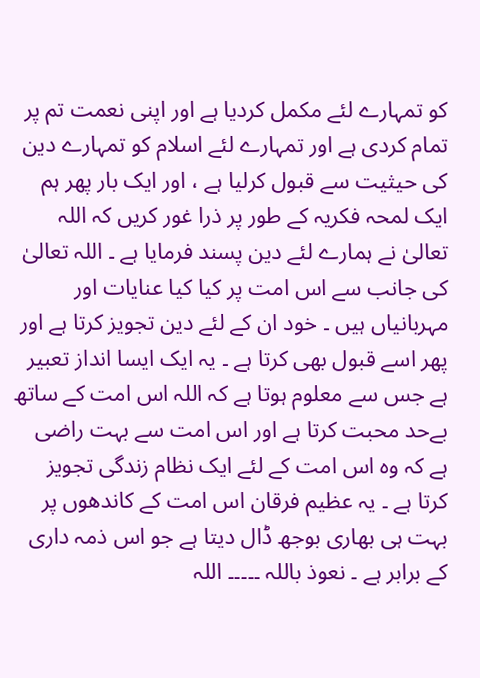کو تمہارے لئے مکمل کردیا ہے اور اپنی نعمت تم پر تمام کردی ہے اور تمہارے لئے اسلام کو تمہارے دین کی حیثیت سے قبول کرلیا ہے ، اور ایک بار پھر ہم ایک لمحہ فکریہ کے طور پر ذرا غور کریں کہ اللہ تعالیٰ نے ہمارے لئے دین پسند فرمایا ہے ۔ اللہ تعالیٰ کی جانب سے اس امت پر کیا کیا عنایات اور مہربانیاں ہیں ۔ خود ان کے لئے دین تجویز کرتا ہے اور پھر اسے قبول بھی کرتا ہے ۔ یہ ایک ایسا انداز تعبیر ہے جس سے معلوم ہوتا ہے کہ اللہ اس امت کے ساتھ بےحد محبت کرتا ہے اور اس امت سے بہت راضی ہے کہ وہ اس امت کے لئے ایک نظام زندگی تجویز کرتا ہے ۔ یہ عظیم فرقان اس امت کے کاندھوں پر بہت ہی بھاری بوجھ ڈال دیتا ہے جو اس ذمہ داری کے برابر ہے ۔ نعوذ باللہ ۔۔۔۔۔ اللہ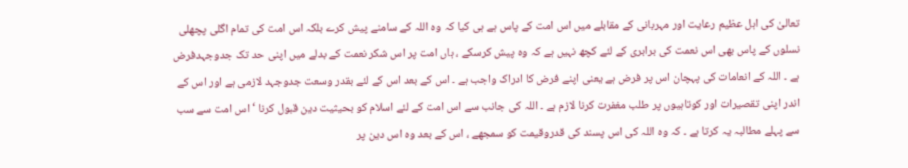تعالیٰ کی اہل عظیم رعایت اور مہربانی کے مقابلے میں اس امت کے پاس ہے ہی کیا کہ وہ اللہ کے سامنے پیش کرے بلکہ اس امت کی تمام اگلی پچھلی نسلوں کے پاس بھی اس نعمت کی برابری کے لئے کچھ نہیں ہے کہ وہ پیش کرسکے ، ہاں امت پر اس شکر نعمت کے بدلے میں اپنی حد تک جدوجہدفرض ہے ۔ اللہ کے انعامات کی پہچان اس پر فرض ہے یعنی اپنے فرض کا ادراک واجب ہے ۔ اس کے بعد اس کے لئے بقدر وسعت جدوجہد لازمی ہے اور اس کے اندر اپنی تقصیرات اور کوتاہیوں پر طلب مغفرت کرنا لازم ہے ۔ اللہ کی جانب سے اس امت کے لئے اسلام کو بحیثیت دین قبول کرنا ‘ اس امت سے سب سے پہلے مطالبہ یہ کرتا ہے ۔ کہ وہ اللہ کی اس پسند کی قدروقیمت کو سمجھے ، اس کے بعد وہ اس دین پر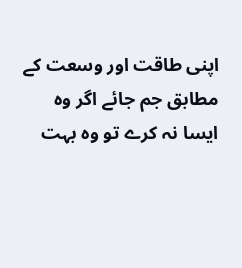اپنی طاقت اور وسعت کے مطابق جم جائے اگر وہ ایسا نہ کرے تو وہ بہت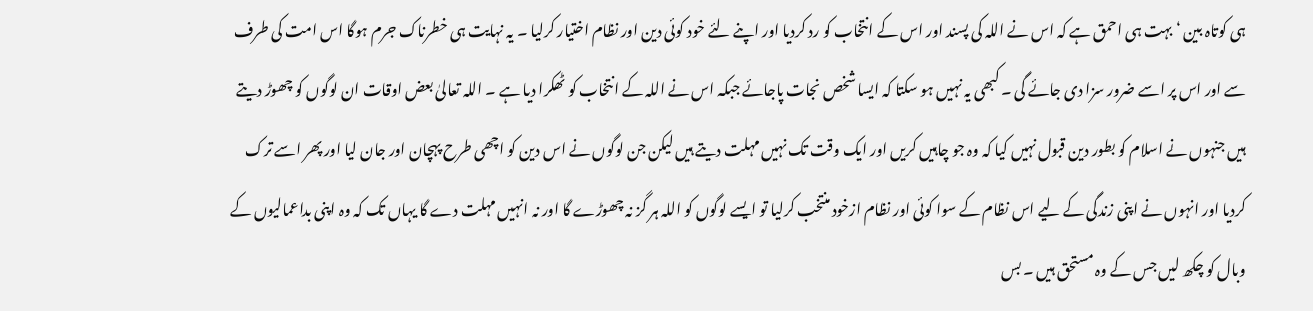ہی کوتاہ بین ‘ بہت ہی احمق ہے کہ اس نے اللہ کی پسند اور اس کے انتخاب کو رد کردیا اور اپنے لئے خود کوئی دین اور نظام اختیار کرلیا ۔ یہ نہایت ہی خطرناک جرم ہوگا اس امت کی طرف سے اور اس پر اسے ضرور سزا دی جائے گی ۔ کبھی یہ نہیں ہو سکتا کہ ایسا شخص نجات پاجائے جبکہ اس نے اللہ کے انتخاب کو ٹھکرا دیا ہے ۔ اللہ تعالیٰ بعض اوقات ان لوگوں کو چھوڑ دیتے ہیں جنہوں نے اسلام کو بطور دین قبول نہیں کیا کہ وہ جو چاہیں کریں اور ایک وقت تک نہیں مہلت دیتے ہیں لیکن جن لوگوں نے اس دین کو اچھی طرح پہچان اور جان لیا اور پھر اسے ترک کردیا اور انہوں نے اپنی زندگی کے لیے اس نظام کے سوا کوئی اور نظام ازخود منتخب کرلیا تو ایسے لوگوں کو اللہ ہر گز نہ چھوڑے گا اور نہ انہیں مہلت دے گا یہاں تک کہ وہ اپنی بداعمالیوں کے وبال کو چکھ لیں جس کے وہ مستحق ہیں ۔ بس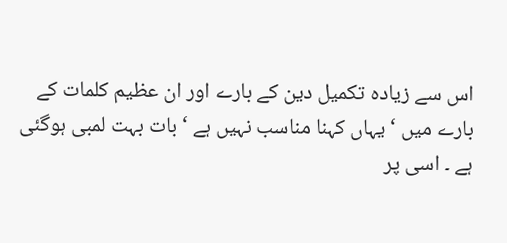اس سے زیادہ تکمیل دین کے بارے اور ان عظیم کلمات کے بارے میں ‘ یہاں کہنا مناسب نہیں ہے ‘ بات بہت لمبی ہوگئی ہے ۔ اسی پر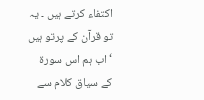اکتفاء کرتے ہیں ۔ یہ تو قرآن کے پرتو ہیں ‘ اب ہم اس سورة کے سیاق کلام سے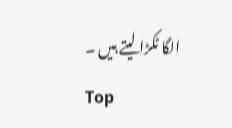الگا ٹکڑا لیتے ہیں ۔
Top